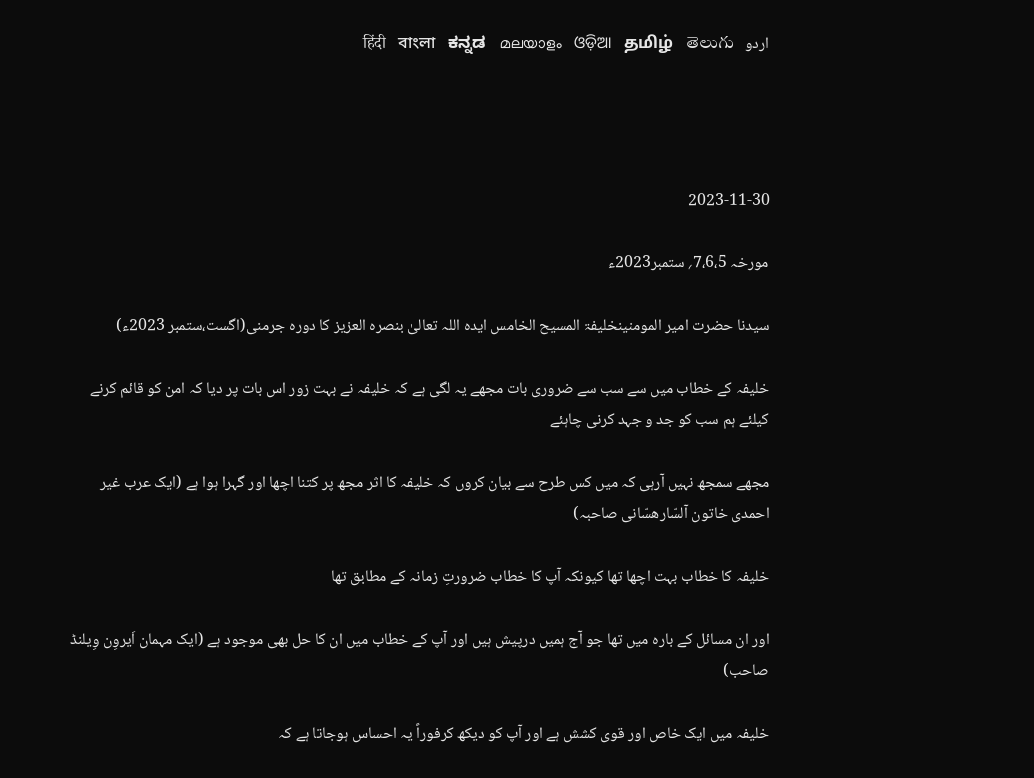اردو   हिंदी   বাংলা   ಕನ್ನಡ   മലയാളം   ଓଡ଼ିଆ   தமிழ்   తెలుగు




2023-11-30

مورخہ 7،6،5؍ ستمبر2023ء

سیدنا حضرت امیر المومنینخلیفۃ المسیح الخامس ایدہ اللہ تعالیٰ بنصرہ العزیز کا دورہ جرمنی(اگست،ستمبر 2023ء)

خلیفہ کے خطاب میں سے سب سے ضروری بات مجھے یہ لگی ہے کہ خلیفہ نے بہت زور اس بات پر دیا کہ امن کو قائم کرنے کیلئے ہم سب کو جد و جہد کرنی چاہئے

مجھے سمجھ نہیں آرہی کہ میں کس طرح سے بیان کروں کہ خلیفہ کا اثر مجھ پر کتنا اچھا اور گہرا ہوا ہے (ایک عرب غیر احمدی خاتون آلسّارھسّانی صاحبہ)

خلیفہ کا خطاب بہت اچھا تھا کیونکہ آپ کا خطاب ضرورتِ زمانہ کے مطابق تھا

اور ان مسائل کے بارہ میں تھا جو آج ہمیں درپیش ہیں اور آپ کے خطاب میں ان کا حل بھی موجود ہے (ایک مہمان اَیروِن وِیلنڈ صاحب)

خلیفہ میں ایک خاص اور قوی کشش ہے اور آپ کو دیکھ کرفوراً یہ احساس ہوجاتا ہے کہ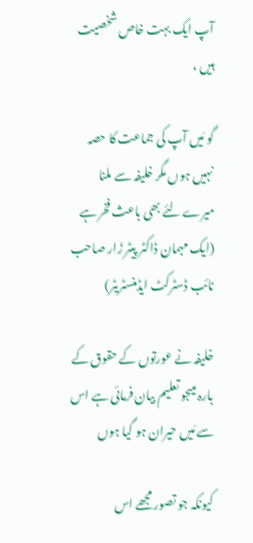آپ ایک بہت خاص شخصیت ہیں ،

گو مَیں آپ کی جماعت کا حصہ نہیں ہوں مگر خلیفہ سے ملنا میرے لئے بھی باعث فخر ہے (ایک مہمان ڈاکٹر پیٹر زَار صاحب نائب ڈسٹرکٹ ایڈمنسٹریٹر)

خلیفہ نے عورتوں کے حقوق کے بارہ میںجو تعلیم بیان فرمائی ہے اس سے مَیں حیران ہو گیا ہوں

کیونکہ جو تصور مجھے اس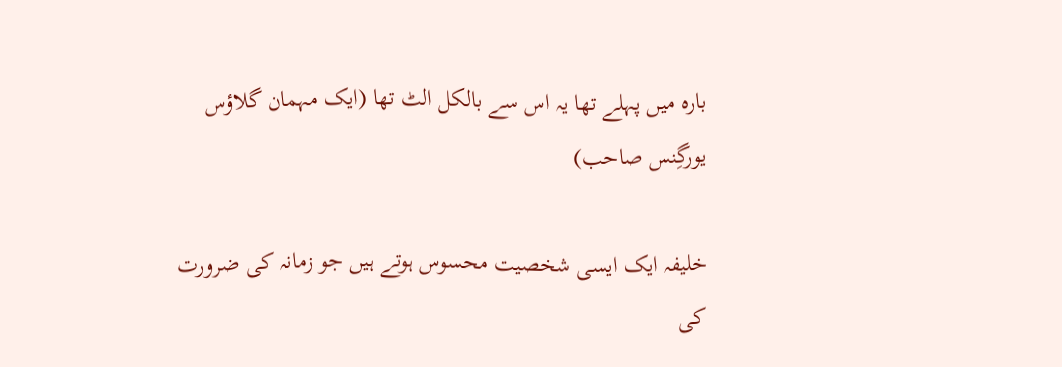بارہ میں پہلے تھا یہ اس سے بالکل الٹ تھا (ایک مہمان گلاؤس یورگِنس صاحب)

خلیفہ ایک ایسی شخصیت محسوس ہوتے ہیں جو زمانہ کی ضرورت کی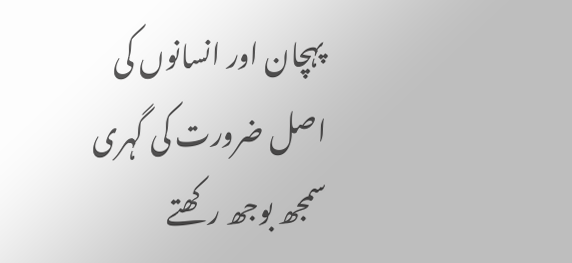پہچان اور انسانوں کی اصل ضرورت کی گہری سمجھ بوجھ رکھتے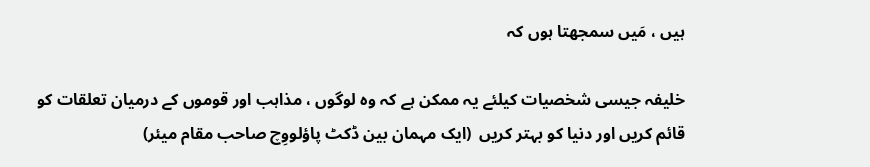ہیں ، مَیں سمجھتا ہوں کہ

خلیفہ جیسی شخصیات کیلئے یہ ممکن ہے کہ وہ لوگوں ، مذاہب اور قوموں کے درمیان تعلقات کو قائم کریں اور دنیا کو بہتر کریں  (ایک مہمان بین ڈکٹ پاؤلووِچ صاحب مقام میئر)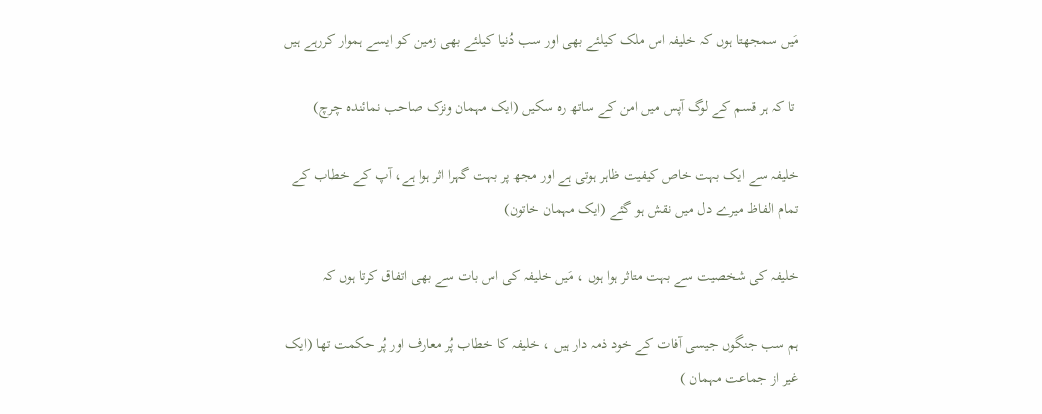مَیں سمجھتا ہوں کہ خلیفہ اس ملک کیلئے بھی اور سب دُنیا کیلئے بھی زمین کو ایسے ہموار کررہے ہیں

 تا کہ ہر قسم کے لوگ آپس میں امن کے ساتھ رہ سکیں (ایک مہمان ونزک صاحب نمائندہ چرچ)

خلیفہ سے ایک بہت خاص کیفیت ظاہر ہوتی ہے اور مجھ پر بہت گہرا اثر ہوا ہے، آپ کے خطاب کے تمام الفاظ میرے دل میں نقش ہو گئے (ایک مہمان خاتون)

خلیفہ کی شخصیت سے بہت متاثر ہوا ہوں ، مَیں خلیفہ کی اس بات سے بھی اتفاق کرتا ہوں کہ

ہم سب جنگوں جیسی آفات کے خود ذمہ دار ہیں ، خلیفہ کا خطاب پُر معارف اور پُر حکمت تھا (ایک غیر از جماعت مہمان )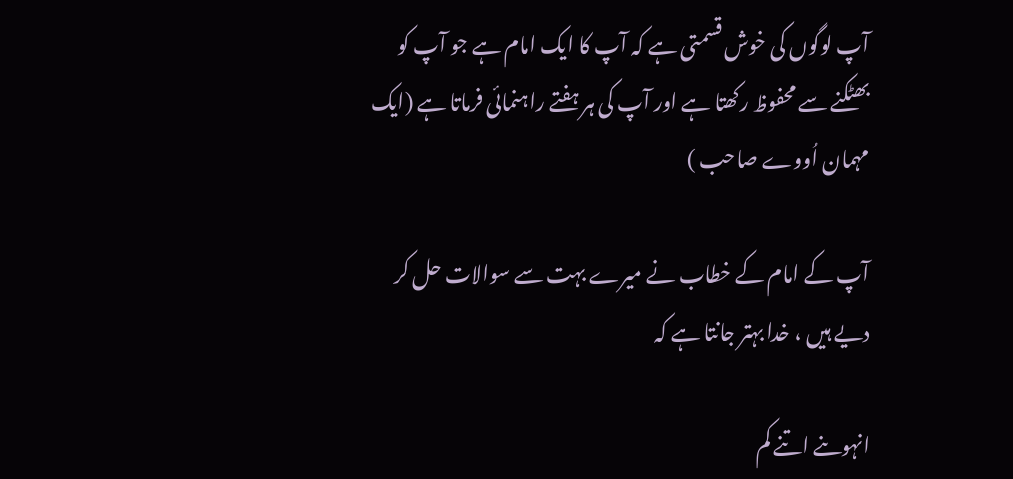آپ لوگوں کی خوش قسمتی ہے کہ آپ کا ایک امام ہے جو آپ کو بھٹکنے سے محفوظ رکھتا ہے اور آپ کی ہر ہفتے راہنمائی فرماتا ہے (ایک مہمان اُووے صاحب )

آپ کے امام کے خطاب نے میرے بہت سے سوالات حل کر دیے ہیں ، خدا بہتر جانتا ہے کہ

انہوںنے اتنے کم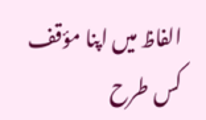الفاظ میں اپنا مؤقف کس طرح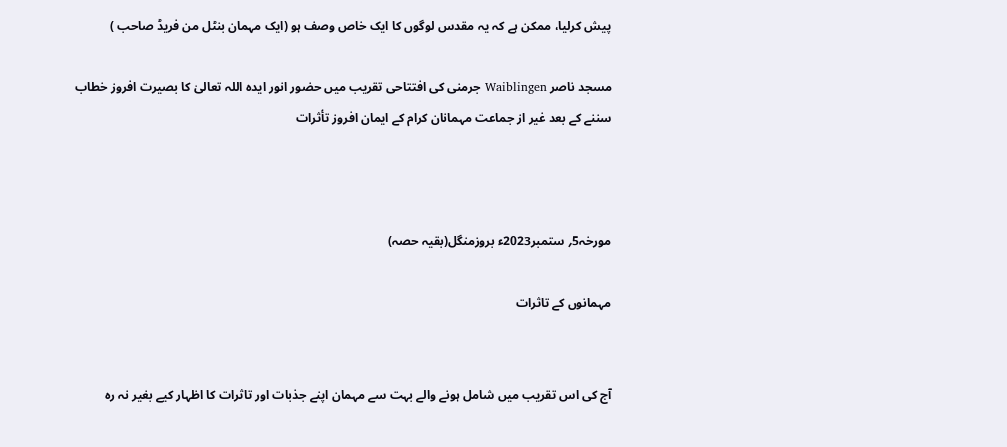پیش کرلیا، ممکن ہے کہ یہ مقدس لوگوں کا ایک خاص وصف ہو (ایک مہمان بنٹل من فریڈ صاحب )

مسجد ناصر Waiblingen جرمنی کی افتتاحی تقریب میں حضور انور ایدہ اللہ تعالیٰ کا بصیرت افروز خطاب سننے کے بعد غیر از جماعت مہمانان کرام کے ایمان افروز تأثرات



مورخہ5؍ ستمبر2023ء بروزمنگل(بقیہ حصہ)

مہمانوں کے تاثرات


آج کی اس تقریب میں شامل ہونے والے بہت سے مہمان اپنے جذبات اور تاثرات کا اظہار کیے بغیر نہ رہ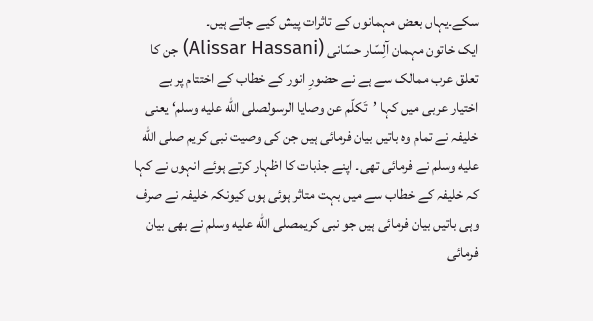سکے۔یہاں بعض مہمانوں کے تاثرات پیش کیے جاتے ہیں۔
ایک خاتون مہمان آلِسّار حسّانی (Alissar Hassani) جن کا تعلق عرب ممالک سے ہے نے حضورِ انور کے خطاب کے اختتام پر بے اختیار عربی میں کہا ’تَکلّم عن وصایا الرسولصلى الله عليه وسلم‘ یعنی خلیفہ نے تمام وہ باتیں بیان فرمائی ہیں جن کی وصیت نبی کریم صلى الله عليه وسلم نے فرمائی تھی۔ اپنے جذبات کا اظہار کرتے ہوئے انہوں نے کہا کہ خلیفہ کے خطاب سے میں بہت متاثر ہوئی ہوں کیونکہ خلیفہ نے صرف وہی باتیں بیان فرمائی ہیں جو نبی کریمصلى الله عليه وسلم نے بھی بیان فرمائی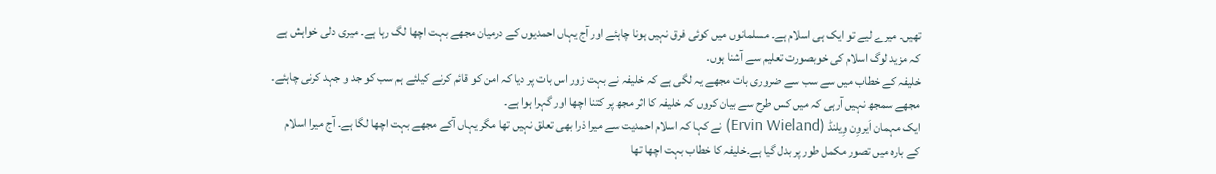تھیں۔ میرے لیے تو ایک ہی اسلام ہے۔ مسلمانوں میں کوئی فرق نہیں ہونا چاہئے اور آج یہاں احمدیوں کے درمیان مجھے بہت اچھا لگ رہا ہے۔ میری دلی خواہش ہے کہ مزید لوگ اسلام کی خوبصورت تعلیم سے آشنا ہوں۔
خلیفہ کے خطاب میں سے سب سے ضروری بات مجھے یہ لگی ہے کہ خلیفہ نے بہت زور اس بات پر دیا کہ امن کو قائم کرنے کیلئے ہم سب کو جد و جہد کرنی چاہئے۔ مجھے سمجھ نہیں آرہی کہ میں کس طرح سے بیان کروں کہ خلیفہ کا اثر مجھ پر کتنا اچھا اور گہرا ہوا ہے۔
ایک مہمان اَیروِن وِیلنڈ (Ervin Wieland) نے کہا کہ اسلام احمدیت سے میرا ذرا بھی تعلق نہیں تھا مگر یہاں آکے مجھے بہت اچھا لگا ہے۔ آج میرا اسلام کے بارہ میں تصور مکمل طور پر بدل گیا ہے۔خلیفہ کا خطاب بہت اچھا تھا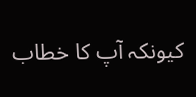کیونکہ آپ کا خطاب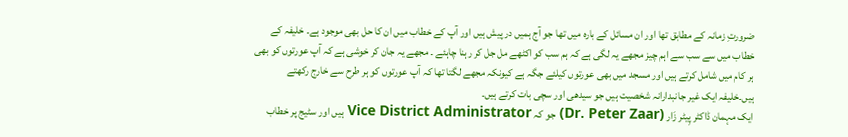ضرورتِ زمانہ کے مطابق تھا اور ان مسائل کے بارہ میں تھا جو آج ہمیں در پیش ہیں اور آپ کے خطاب میں ان کا حل بھی موجود ہے۔ خلیفہ کے خطاب میں سے سب سے اہم چیز مجھے یہ لگی ہے کہ ہم سب کو اکٹھے مل جل کر رہنا چاہئے ۔ مجھے یہ جان کر خوشی ہے کہ آپ عورتوں کو بھی ہر کام میں شامل کرتے ہیں اور مسجد میں بھی عورتوں کیلئے جگہ ہے کیونکہ مجھے لگتا تھا کہ آپ عورتوں کو ہر طرح سے خارج رکھتے ہیں۔خلیفہ ایک غیر جانبدارانہ شخصیت ہیں جو سیدھی اور سچی بات کرتے ہیں۔
ایک مہمان ڈاکٹر پِیٹر زَار (Dr. Peter Zaar) جو کہ Vice District Administrator ہیں اور سٹیج پر خطاب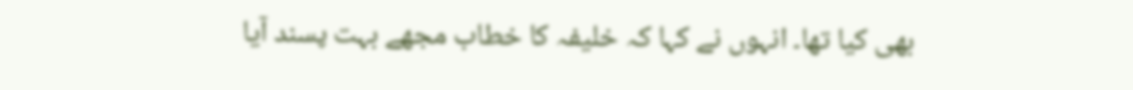بھی کیا تھا۔ انہوں نے کہا کہ خلیفہ کا خطاب مجھے بہت پسند آیا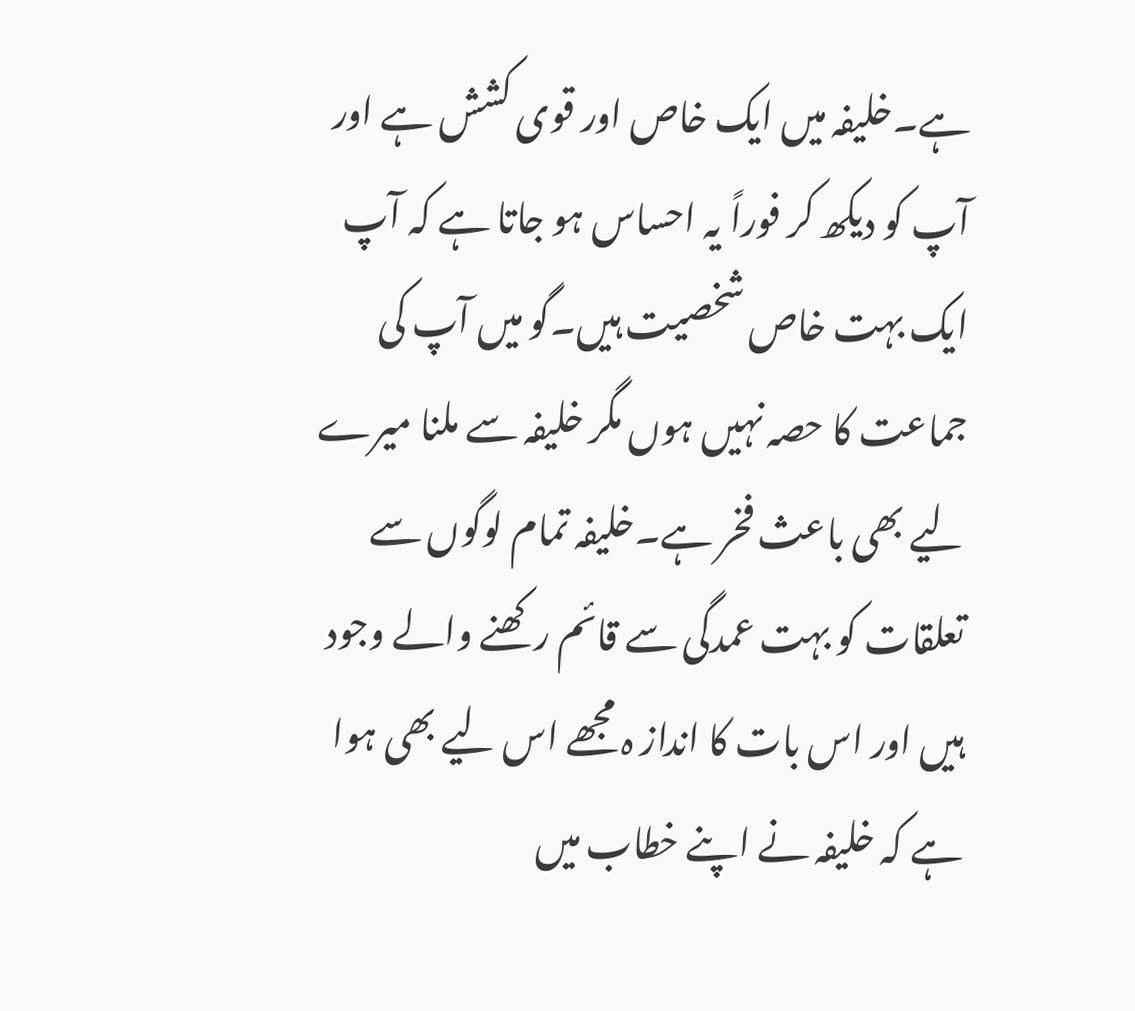ہے۔خلیفہ میں ایک خاص اور قوی کشش ہے اور آپ کو دیکھ کر فوراً یہ احساس ہو جاتا ہے کہ آپ ایک بہت خاص شخصیت ہیں۔گو میں آپ کی جماعت کا حصہ نہیں ہوں مگر خلیفہ سے ملنا میرے لیے بھی باعث فخر ہے۔خلیفہ تمام لوگوں سے تعلقات کو بہت عمدگی سے قائم رکھنے والے وجود ہیں اور اس بات کا انداز ہ مجھے اس لیے بھی ہوا ہے کہ خلیفہ نے اپنے خطاب میں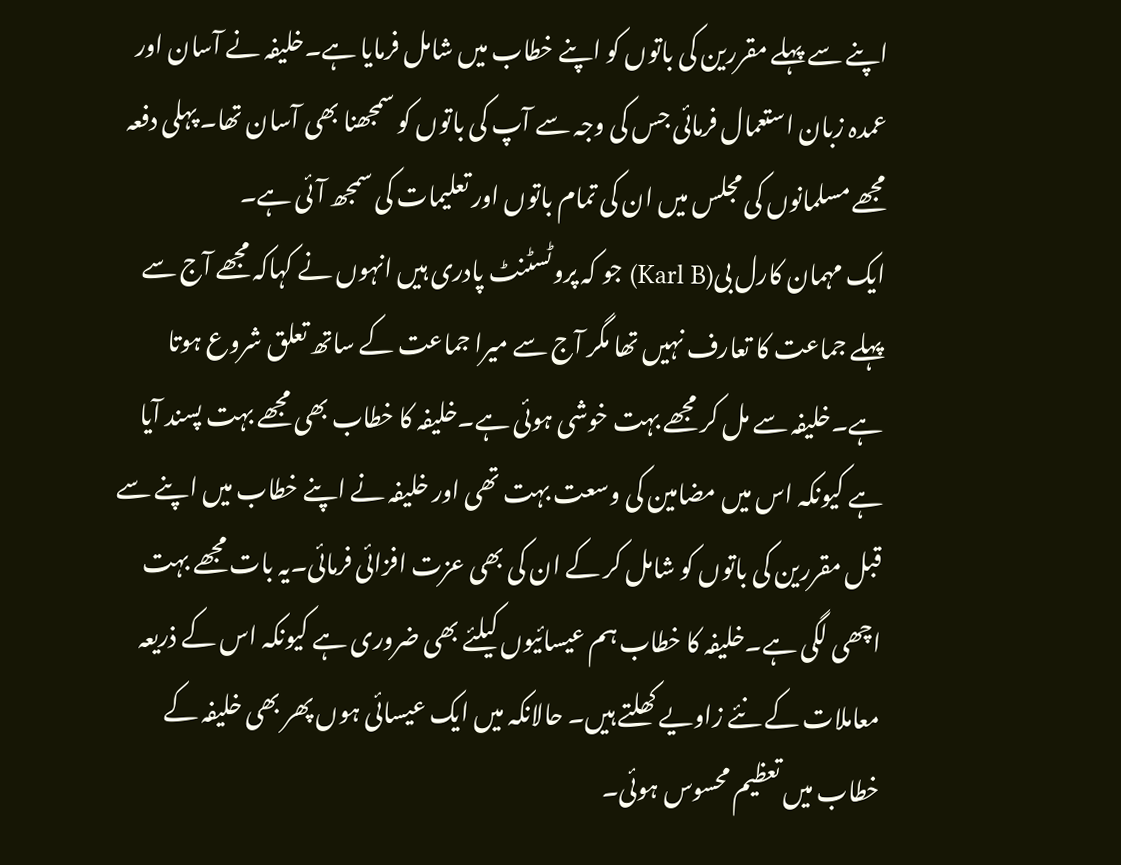اپنے سے پہلے مقررین کی باتوں کو اپنے خطاب میں شامل فرمایا ہے۔خلیفہ نے آسان اور عمدہ زبان استعمال فرمائی جس کی وجہ سے آپ کی باتوں کو سمجھنا بھی آسان تھا۔ پہلی دفعہ مجھے مسلمانوں کی مجلس میں ان کی تمام باتوں اور تعلیمات کی سمجھ آئی ہے۔
ایک مہمان کارل بی(Karl B) جو کہ پروٹسٹنٹ پادری ہیں انہوں نے کہاکہ مجھے آج سے پہلے جماعت کا تعارف نہیں تھا مگر آج سے میرا جماعت کے ساتھ تعلق شروع ہوتا ہے۔خلیفہ سے مل کر مجھے بہت خوشی ہوئی ہے۔خلیفہ کا خطاب بھی مجھے بہت پسند آیا ہے کیونکہ اس میں مضامین کی وسعت بہت تھی اور خلیفہ نے اپنے خطاب میں اپنے سے قبل مقررین کی باتوں کو شامل کر کے ان کی بھی عزت افزائی فرمائی۔یہ بات مجھے بہت اچھی لگی ہے۔خلیفہ کا خطاب ہم عیسائیوں کیلئے بھی ضروری ہے کیونکہ اس کے ذریعہ معاملات کے نئے زاویے کھلتے ہیں۔ حالانکہ میں ایک عیسائی ہوں پھر بھی خلیفہ کے خطاب میں تعظیم محسوس ہوئی۔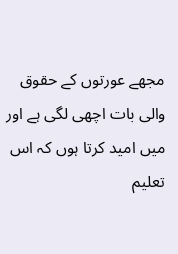مجھے عورتوں کے حقوق والی بات اچھی لگی ہے اور میں امید کرتا ہوں کہ اس تعلیم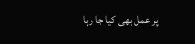پر عمل بھی کیا جا رہا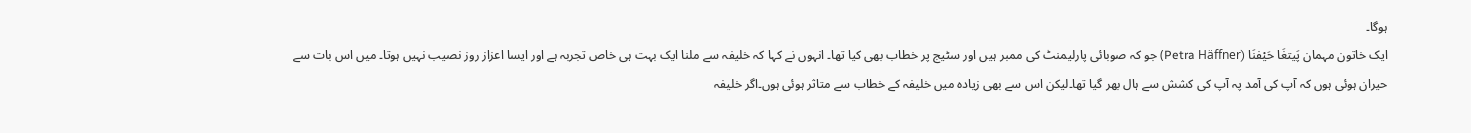ہوگا۔
ایک خاتون مہمان پَیتغَا حَیْفنَا (Petra Häffner) جو کہ صوبائی پارلیمنٹ کی ممبر ہیں اور سٹیج پر خطاب بھی کیا تھا۔ انہوں نے کہا کہ خلیفہ سے ملنا ایک بہت ہی خاص تجربہ ہے اور ایسا اعزاز روز نصیب نہیں ہوتا۔ میں اس بات سے حیران ہوئی ہوں کہ آپ کی آمد پہ آپ کی کشش سے ہال بھر گیا تھا۔لیکن اس سے بھی زیادہ میں خلیفہ کے خطاب سے متاثر ہوئی ہوں۔اگر خلیفہ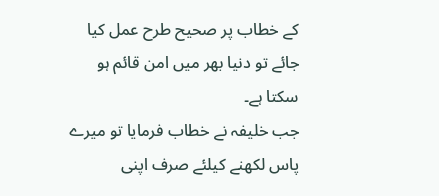کے خطاب پر صحیح طرح عمل کیا جائے تو دنیا بھر میں امن قائم ہو سکتا ہے۔
جب خلیفہ نے خطاب فرمایا تو میرے پاس لکھنے کیلئے صرف اپنی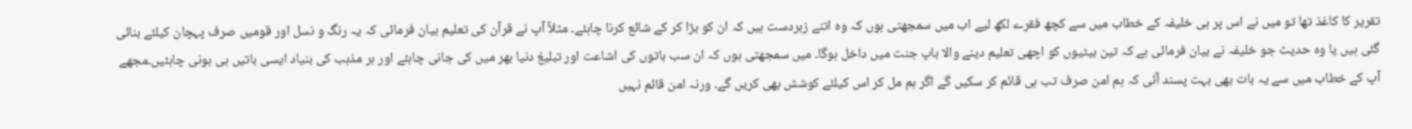تقریر کا کاغذ تھا تو میں نے اس پر ہی خلیفہ کے خطاب میں سے کچھ فقرے لکھ لیے اب میں سمجھتی ہوں کہ وہ اتنے زبردست ہیں کہ ان کو بڑا کر کے شائع کرنا چاہئے۔ مثلاً آپ نے قرآن کی تعلیم بیان فرمائی کہ یہ رنگ و نسل اور قومیں صرف پہچان کیلئے بنائی گئی ہیں یا وہ حدیث جو خلیفہ نے بیان فرمائی ہے کہ تین بیٹیوں کو اچھی تعلیم دینے والا باپ جنت میں داخل ہوگا۔ میں سمجھتی ہوں کہ ان سب باتوں کی اشاعت اور تبلیغ دنیا بھر میں کی جانی چاہئے اور ہر مذہب کی بنیاد ایسی باتیں ہی ہونی چاہئیں۔مجھے آپ کے خطاب میں سے یہ بات بھی بہت پسند آئی کہ ہم امن صرف تب ہی قائم کر سکیں گے اگر ہم مل کر اس کیلئے کوشش بھی کریں گے۔ ورنہ امن قائم نہیں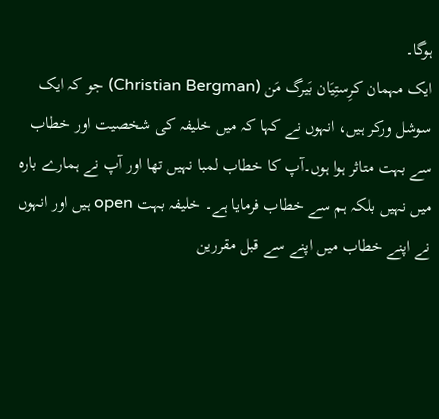ہوگا۔
ایک مہمان کرِستِیَان بَیرگ مَن (Christian Bergman) جو کہ ایک سوشل ورکر ہیں، انہوں نے کہا کہ میں خلیفہ کی شخصیت اور خطاب سے بہت متاثر ہوا ہوں۔آپ کا خطاب لمبا نہیں تھا اور آپ نے ہمارے بارہ میں نہیں بلکہ ہم سے خطاب فرمایا ہے۔ خلیفہ بہت open ہیں اور انہوں نے اپنے خطاب میں اپنے سے قبل مقررین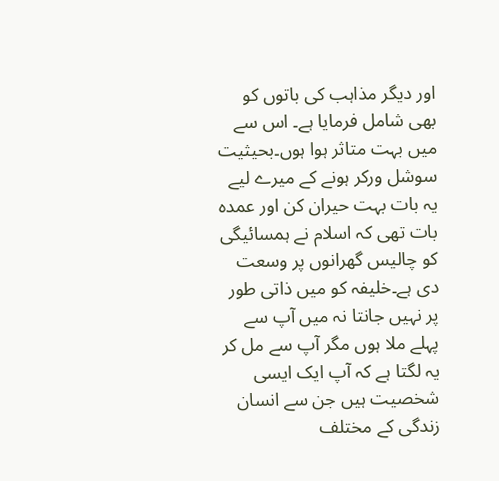اور دیگر مذاہب کی باتوں کو بھی شامل فرمایا ہے۔ اس سے میں بہت متاثر ہوا ہوں۔بحیثیت سوشل ورکر ہونے کے میرے لیے یہ بات بہت حیران کن اور عمدہ بات تھی کہ اسلام نے ہمسائیگی کو چالیس گھرانوں پر وسعت دی ہے۔خلیفہ کو میں ذاتی طور پر نہیں جانتا نہ میں آپ سے پہلے ملا ہوں مگر آپ سے مل کر یہ لگتا ہے کہ آپ ایک ایسی شخصیت ہیں جن سے انسان زندگی کے مختلف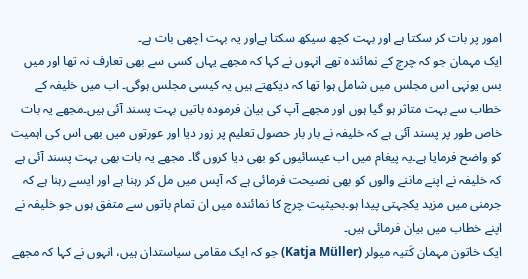امور پر بات کر سکتا ہے اور بہت کچھ سیکھ سکتا ہےاور یہ بہت اچھی بات ہے۔
ایک مہمان جو کہ چرچ کے نمائندہ تھے انہوں نے کہا کہ مجھے یہاں کسی سے بھی تعارف نہ تھا اور میں بس یونہی اس مجلس میں شامل ہوا تھا کہ دیکھتے ہیں یہ کیسی مجلس ہوگی۔ اب میں خلیفہ کے خطاب سے بہت متاثر ہو گیا ہوں اور مجھے آپ کی بیان فرمودہ باتیں بہت پسند آئی ہیں۔مجھے یہ بات خاص طور پر پسند آئی ہے کہ خلیفہ نے بار بار حصول تعلیم پر زور دیا اور عورتوں میں بھی اس کی اہمیت کو واضح فرمایا ہے۔یہ پیغام میں اب عیسائیوں کو بھی دیا کروں گا۔ مجھے یہ بات بھی بہت پسند آئی ہے کہ خلیفہ نے اپنے ماننے والوں کو بھی نصیحت فرمائی ہے کہ آپس میں مل کر رہنا ہے اور ایسے رہنا ہے کہ جرمنی میں مزید یکجہتی پیدا ہو۔بحیثیت چرچ کا نمائندہ میں ان تمام باتوں سے متفق ہوں جو خلیفہ نے اپنے خطاب میں بیان فرمائی ہیں۔
ایک خاتون مہمان کَتیہ میولر (Katja Müller) جو کہ ایک مقامی سیاستدان ہیں، انہوں نے کہا کہ مجھے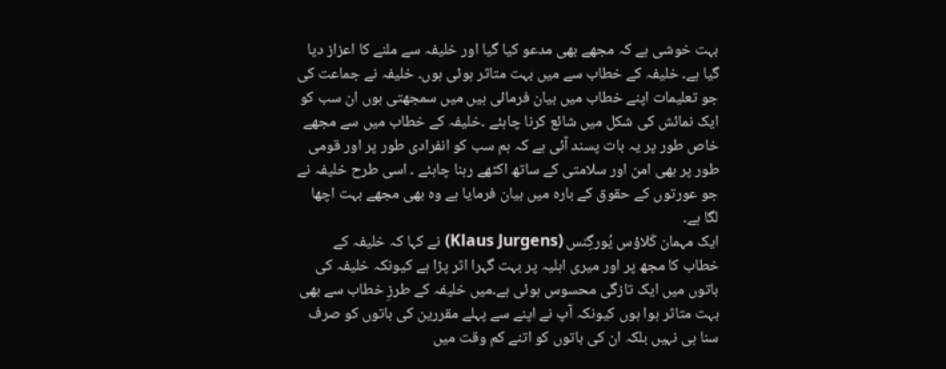بہت خوشی ہے کہ مجھے بھی مدعو کیا گیا اور خلیفہ سے ملنے کا اعزاز دیا گیا ہے۔ خلیفہ کے خطاب سے میں بہت متاثر ہوئی ہوں۔ خلیفہ نے جماعت کی جو تعلیمات اپنے خطاب میں بیان فرمائی ہیں میں سمجھتی ہوں ان سب کو ایک نمائش کی شکل میں شائع کرنا چاہئے ۔خلیفہ کے خطاب میں سے مجھے خاص طور پر یہ بات پسند آئی ہے کہ ہم سب کو انفرادی طور پر اور قومی طور پر بھی امن اور سلامتی کے ساتھ اکٹھے رہنا چاہئے ۔ اسی طرح خلیفہ نے جو عورتوں کے حقوق کے بارہ میں بیان فرمایا ہے وہ بھی مجھے بہت اچھا لگا ہے۔
ایک مہمان کَلاؤس یُورگِنس (Klaus Jurgens) نے کہا کہ خلیفہ کے خطاب کا مجھ پر اور میری اہلیہ پر بہت گہرا اثر پڑا ہے کیونکہ خلیفہ کی باتوں میں ایک تازگی محسوس ہوئی ہے۔میں خلیفہ کے طرزِ خطاب سے بھی بہت متاثر ہوا ہوں کیونکہ آپ نے اپنے سے پہلے مقررین کی باتوں کو صرف سنا ہی نہیں بلکہ ان کی باتوں کو اتنے کم وقت میں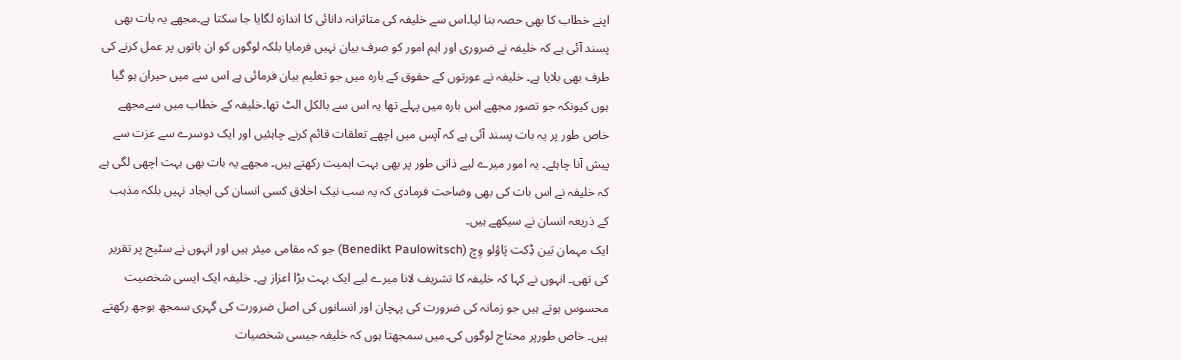اپنے خطاب کا بھی حصہ بنا لیا۔اس سے خلیفہ کی متاثرانہ دانائی کا اندازہ لگایا جا سکتا ہے۔مجھے یہ بات بھی پسند آئی ہے کہ خلیفہ نے ضروری اور اہم امور کو صرف بیان نہیں فرمایا بلکہ لوگوں کو ان باتوں پر عمل کرنے کی طرف بھی بلایا ہے۔ خلیفہ نے عورتوں کے حقوق کے بارہ میں جو تعلیم بیان فرمائی ہے اس سے میں حیران ہو گیا ہوں کیونکہ جو تصور مجھے اس بارہ میں پہلے تھا یہ اس سے بالکل الٹ تھا۔خلیفہ کے خطاب میں سےمجھے خاص طور پر یہ بات پسند آئی ہے کہ آپس میں اچھے تعلقات قائم کرنے چاہئیں اور ایک دوسرے سے عزت سے پیش آنا چاہئے۔ یہ امور میرے لیے ذاتی طور پر بھی بہت اہمیت رکھتے ہیں۔ مجھے یہ بات بھی بہت اچھی لگی ہے کہ خلیفہ نے اس بات کی بھی وضاحت فرمادی کہ یہ سب نیک اخلاق کسی انسان کی ایجاد نہیں بلکہ مذہب کے ذریعہ انسان نے سیکھے ہیں۔
ایک مہمان بَین ڈِکت پَاؤلو وِچ (Benedikt Paulowitsch) جو کہ مقامی میئر ہیں اور انہوں نے سٹیج پر تقریر کی تھی۔ انہوں نے کہا کہ خلیفہ کا تشریف لانا میرے لیے ایک بہت بڑا اعزاز ہے۔ خلیفہ ایک ایسی شخصیت محسوس ہوتے ہیں جو زمانہ کی ضرورت کی پہچان اور انسانوں کی اصل ضرورت کی گہری سمجھ بوجھ رکھتے ہیں۔ خاص طورپر محتاج لوگوں کی۔میں سمجھتا ہوں کہ خلیفہ جیسی شخصیات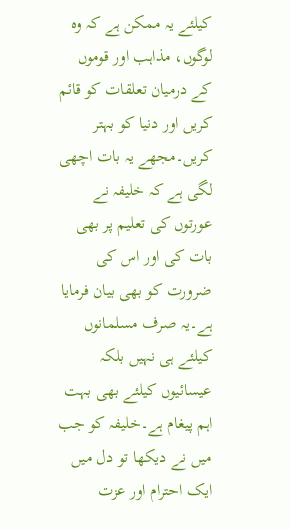کیلئے یہ ممکن ہے کہ وہ لوگوں، مذاہب اور قوموں کے درمیان تعلقات کو قائم کریں اور دنیا کو بہتر کریں۔مجھے یہ بات اچھی لگی ہے کہ خلیفہ نے عورتوں کی تعلیم پر بھی بات کی اور اس کی ضرورت کو بھی بیان فرمایا ہے۔یہ صرف مسلمانوں کیلئے ہی نہیں بلکہ عیسائیوں کیلئے بھی بہت اہم پیغام ہے۔خلیفہ کو جب میں نے دیکھا تو دل میں ایک احترام اور عزت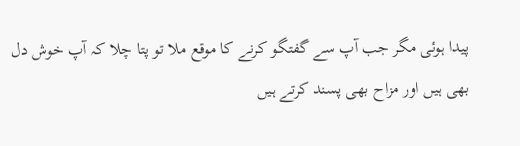پیدا ہوئی مگر جب آپ سے گفتگو کرنے کا موقع ملا تو پتا چلا کہ آپ خوش دل بھی ہیں اور مزاح بھی پسند کرتے ہیں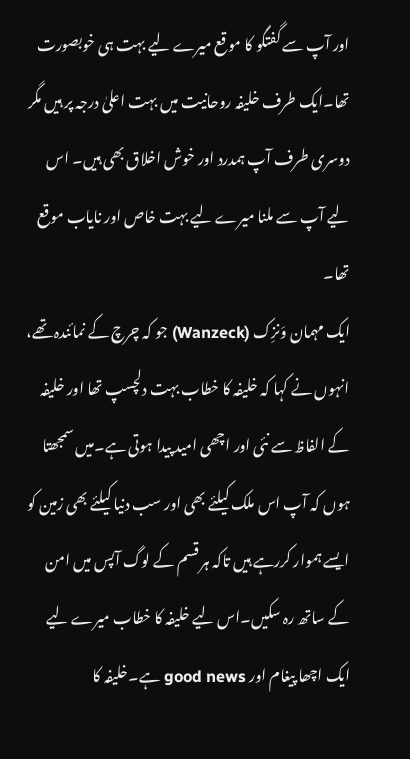اور آپ سے گفتگو کا موقع میرے لیے بہت ہی خوبصورت تھا۔ایک طرف خلیفہ روحانیت میں بہت اعلیٰ درجہ پر ہیں مگر دوسری طرف آپ ہمدرد اور خوش اخلاق بھی ہیں۔ اس لیے آپ سے ملنا میرے لیے بہت خاص اور نایاب موقع تھا۔
ایک مہمان وَنزِک (Wanzeck) جو کہ چرچ کے نمائندہ تھے، انہوں نے کہا کہ خلیفہ کا خطاب بہت دلچسپ تھا اور خلیفہ کے الفاظ سے نئی اور اچھی امید پیدا ہوتی ہے۔میں سمجھتا ہوں کہ آپ اس ملک کیلئے بھی اور سب دنیا کیلئے بھی زمین کو ایسے ہموار کررہے ہیں تاکہ ہر قسم کے لوگ آپس میں امن کے ساتھ رہ سکیں۔اس لیے خلیفہ کا خطاب میرے لیے ایک اچھا پیغام اور good news ہے۔خلیفہ کا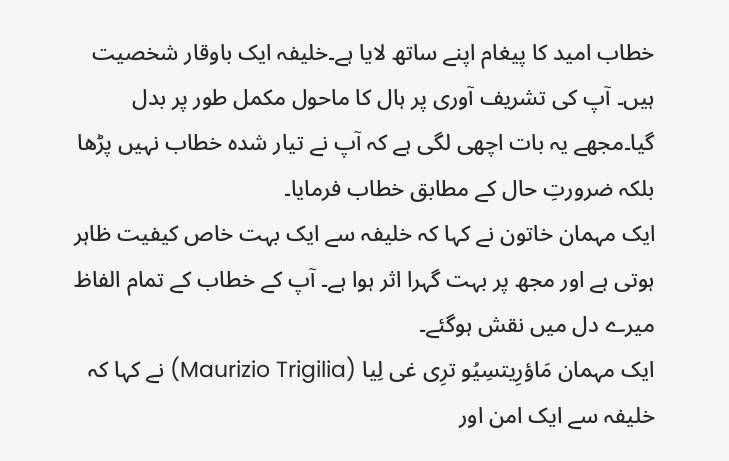خطاب امید کا پیغام اپنے ساتھ لایا ہے۔خلیفہ ایک باوقار شخصیت ہیں۔ آپ کی تشریف آوری پر ہال کا ماحول مکمل طور پر بدل گیا۔مجھے یہ بات اچھی لگی ہے کہ آپ نے تیار شدہ خطاب نہیں پڑھا بلکہ ضرورتِ حال کے مطابق خطاب فرمایا۔
ایک مہمان خاتون نے کہا کہ خلیفہ سے ایک بہت خاص کیفیت ظاہر ہوتی ہے اور مجھ پر بہت گہرا اثر ہوا ہے۔ آپ کے خطاب کے تمام الفاظ میرے دل میں نقش ہوگئے۔
ایک مہمان مَاؤرِیتسِیُو ترِی غی لِیا (Maurizio Trigilia) نے کہا کہ خلیفہ سے ایک امن اور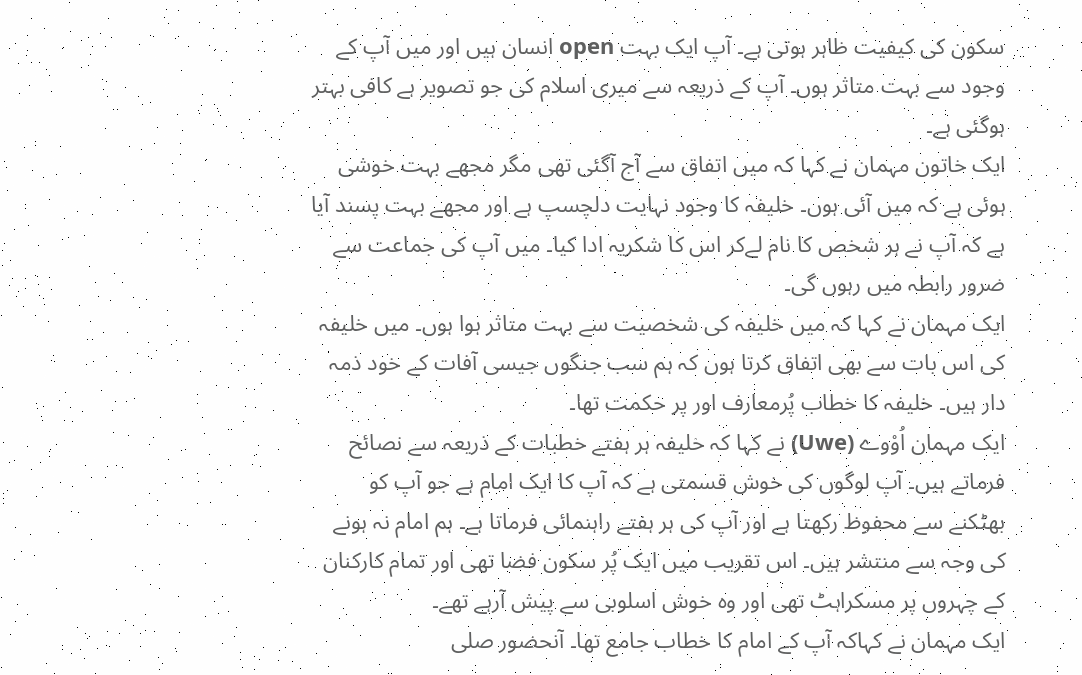سکون کی کیفیت ظاہر ہوتی ہے۔ آپ ایک بہت open انسان ہیں اور میں آپ کے وجود سے بہت متاثر ہوں۔ آپ کے ذریعہ سے میری اسلام کی جو تصویر ہے کافی بہتر ہوگئی ہے۔
ایک خاتون مہمان نے کہا کہ میں اتفاق سے آج آگئی تھی مگر مجھے بہت خوشی ہوئی ہے کہ میں آئی ہوں۔ خلیفہ کا وجود نہایت دلچسپ ہے اور مجھے بہت پسند آیا ہے کہ آپ نے ہر شخص کا نام لےکر اس کا شکریہ ادا کیا۔ میں آپ کی جماعت سے ضرور رابطہ میں رہوں گی۔
ایک مہمان نے کہا کہ میں خلیفہ کی شخصیت سے بہت متاثر ہوا ہوں۔ میں خلیفہ کی اس بات سے بھی اتفاق کرتا ہوں کہ ہم سب جنگوں جیسی آفات کے خود ذمہ دار ہیں۔ خلیفہ کا خطاب پُرمعارف اور پر حکمت تھا۔
ایک مہمان اُوْوے (Uwe) نے کہا کہ خلیفہ ہر ہفتے خطبات کے ذریعہ سے نصائح فرماتے ہیں۔ آپ لوگوں کی خوش قسمتی ہے کہ آپ کا ایک امام ہے جو آپ کو بھٹکنے سے محفوظ رکھتا ہے اور آپ کی ہر ہفتے راہنمائی فرماتا ہے۔ ہم امام نہ ہونے کی وجہ سے منتشر ہیں۔ اس تقریب میں ایک پُر سکون فضا تھی اور تمام کارکنان کے چہروں پر مسکراہٹ تھی اور وہ خوش اسلوبی سے پیش آرہے تھے۔
ایک مہمان نے کہاکہ آپ کے امام کا خطاب جامع تھا۔ آنحضور صلى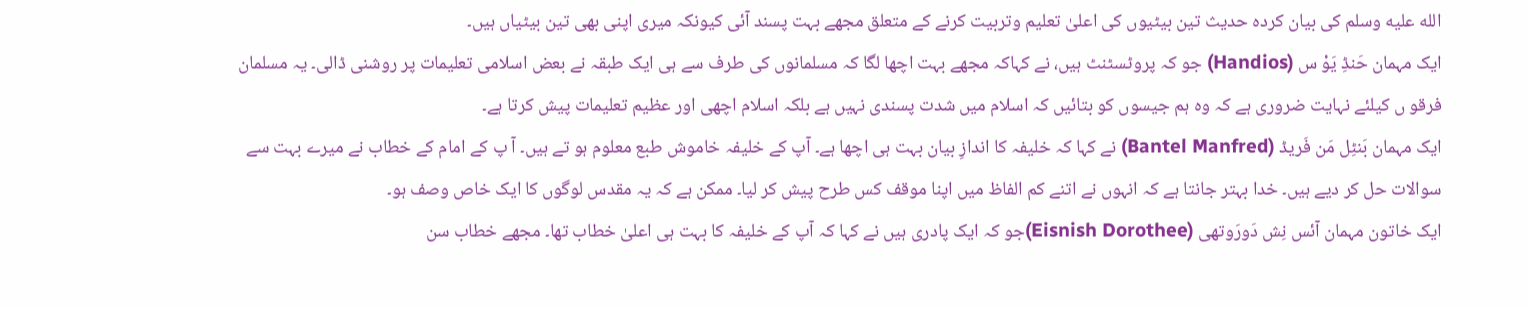الله عليه وسلم کی بیان کردہ حدیث تین بیٹیوں کی اعلیٰ تعلیم وتربیت کرنے کے متعلق مجھے بہت پسند آئی کیونکہ میری اپنی بھی تین بیٹیاں ہیں۔
ایک مہمان حَنڈِ یَوْ س (Handios) جو کہ پروٹسٹنٹ ہیں، نے کہاکہ مجھے بہت اچھا لگا کہ مسلمانوں کی طرف سے ہی ایک طبقہ نے بعض اسلامی تعلیمات پر روشنی ڈالی۔ یہ مسلمان فرقو ں کیلئے نہایت ضروری ہے کہ وہ ہم جیسوں کو بتائیں کہ اسلام میں شدت پسندی نہیں ہے بلکہ اسلام اچھی اور عظیم تعلیمات پیش کرتا ہے۔
ایک مہمان بَنٹِل مَن فَریڈ (Bantel Manfred) نے کہا کہ خلیفہ کا اندازِ بیان بہت ہی اچھا ہے۔ آپ کے خلیفہ خاموش طبع معلوم ہو تے ہیں۔ آ پ کے امام کے خطاب نے میرے بہت سے سوالات حل کر دیے ہیں۔ خدا بہتر جانتا ہے کہ انہوں نے اتنے کم الفاظ میں اپنا موقف کس طرح پیش کر لیا۔ ممکن ہے کہ یہ مقدس لوگوں کا ایک خاص وصف ہو۔
ایک خاتون مہمان آئس نِش دَورَوتھی (Eisnish Dorothee)جو کہ ایک پادری ہیں نے کہا کہ آپ کے خلیفہ کا بہت ہی اعلیٰ خطاب تھا۔ مجھے خطاب سن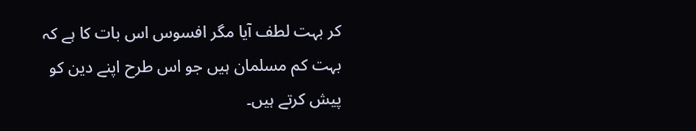کر بہت لطف آیا مگر افسوس اس بات کا ہے کہ بہت کم مسلمان ہیں جو اس طرح اپنے دین کو پیش کرتے ہیں۔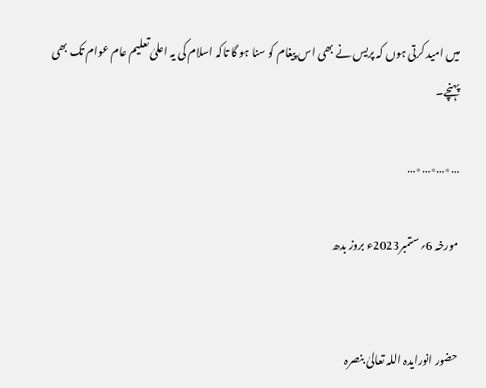میں امید کرتی ہوں کہ پریس نے بھی اس پیغام کو سنا ہو گا تاکہ اسلام کی یہ اعلیٰ تعلیم عام عوام تک بھی پہنچے۔

…٭…٭…٭…

مورخہ 6؍ستمبر2023ء بروز بدھ


حضور انورایدہ اللہ تعالیٰ بنصرہ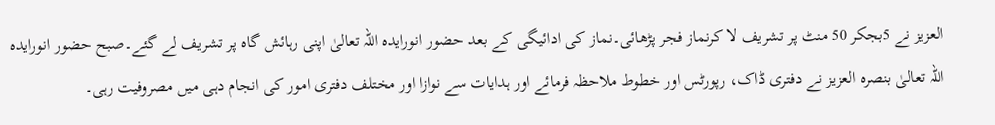العزیز نے 5بجکر 50 منٹ پر تشریف لا کرنماز فجر پڑھائی۔نماز کی ادائیگی کے بعد حضور انورایدہ اللہ تعالیٰ اپنی رہائش گاہ پر تشریف لے گئے۔صبح حضور انورایدہ اللہ تعالیٰ بنصرہ العزیز نے دفتری ڈاک، رپورٹس اور خطوط ملاحظہ فرمائے اور ہدایات سے نوازا اور مختلف دفتری امور کی انجام دہی میں مصروفیت رہی۔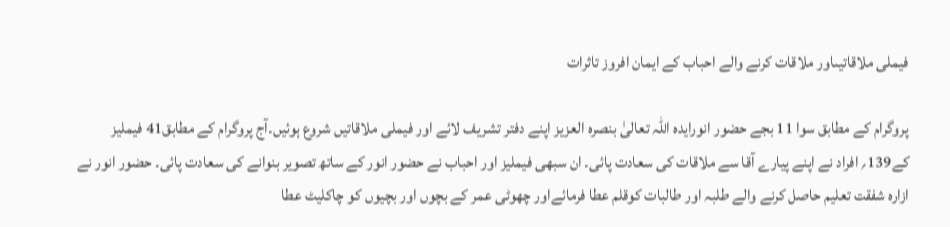فیملی ملاقاتیںاور ملاقات کرنے والے احباب کے ایمان افروز تاثرات

پروگرام کے مطابق سوا 11 بجے حضور انورایدہ اللہ تعالیٰ بنصرہ العزیز اپنے دفتر تشریف لائے اور فیملی ملاقاتیں شروع ہوئیں۔آج پروگرام کے مطابق41 فیملیز کے139؍ افراد نے اپنے پیارے آقا سے ملاقات کی سعادت پائی۔ ان سبھی فیملیز اور احباب نے حضور انور کے ساتھ تصویر بنوانے کی سعادت پائی۔ حضور انور نے ازارہ شفقت تعلیم حاصل کرنے والے طلبہ اور طالبات کوقلم عطا فرمائےاور چھوٹی عمر کے بچوں اور بچیوں کو چاکلیٹ عطا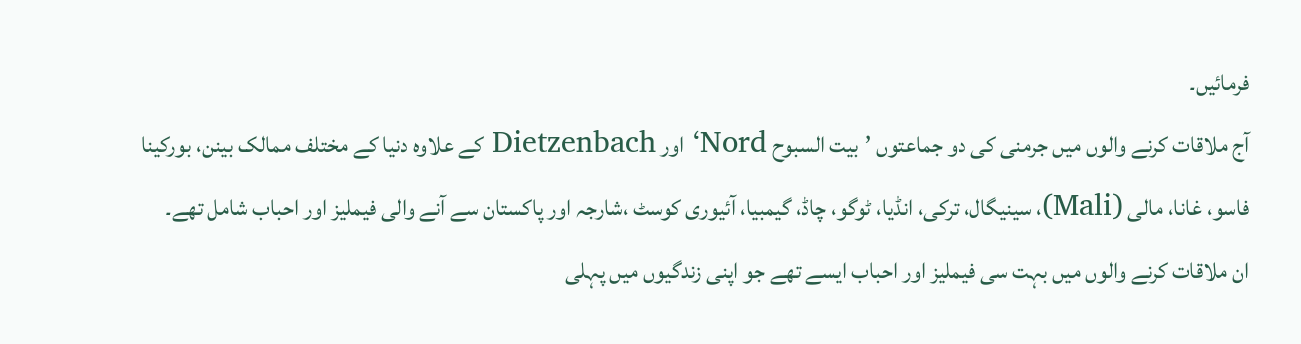فرمائیں۔
آج ملاقات کرنے والوں میں جرمنی کی دو جماعتوں ’بیت السبوح Nord‘ اور Dietzenbach کے علاوہ دنیا کے مختلف ممالک بینن، بورکینا فاسو، غانا، مالی (Mali)، سینیگال، ترکی، انڈیا، ٹوگو، چاڈ، گیمبیا، آئیوری کوسٹ ،شارجہ اور پاکستان سے آنے والی فیملیز اور احباب شامل تھے۔
ان ملاقات کرنے والوں میں بہت سی فیملیز اور احباب ایسے تھے جو اپنی زندگیوں میں پہلی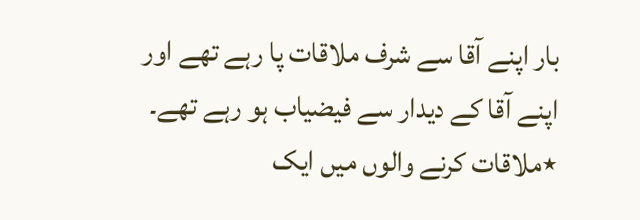بار اپنے آقا سے شرف ملاقات پا رہے تھے اور اپنے آقا کے دیدار سے فیضیاب ہو رہے تھے۔
٭ملاقات کرنے والوں میں ایک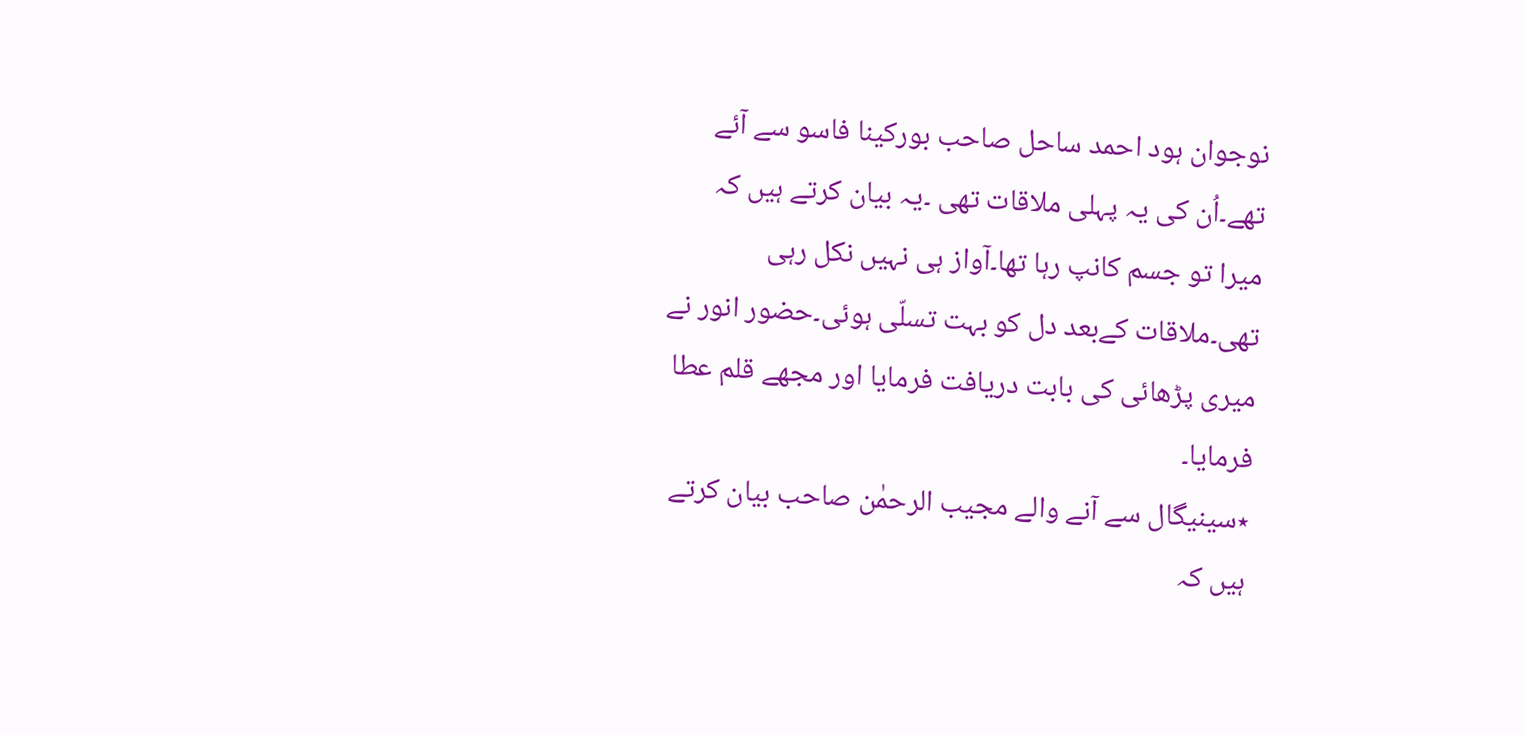نوجوان ہود احمد ساحل صاحب بورکینا فاسو سے آئے تھے۔اُن کی یہ پہلی ملاقات تھی ۔یہ بیان کرتے ہیں کہ میرا تو جسم کانپ رہا تھا۔آواز ہی نہیں نکل رہی تھی۔ملاقات کےبعد دل کو بہت تسلّی ہوئی۔حضور انور نے میری پڑھائی کی بابت دریافت فرمایا اور مجھے قلم عطا فرمایا۔
٭سینیگال سے آنے والے مجیب الرحمٰن صاحب بیان کرتے ہیں کہ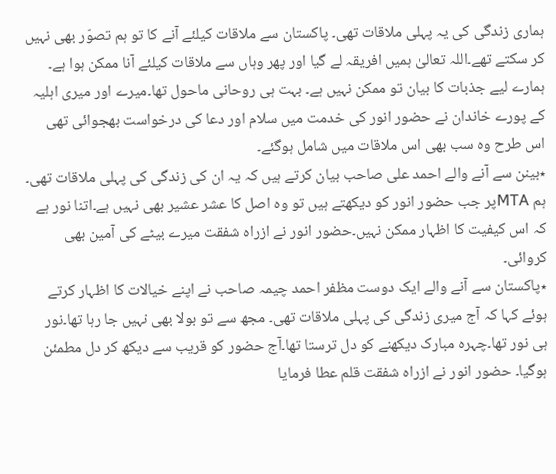ہماری زندگی کی یہ پہلی ملاقات تھی۔ پاکستان سے ملاقات کیلئے آنے کا تو ہم تصوّر بھی نہیں کر سکتے تھے۔اللہ تعالیٰ ہمیں افریقہ لے گیا اور پھر وہاں سے ملاقات کیلئے آنا ممکن ہوا ہے۔ ہمارے لیے جذبات کا بیان تو ممکن نہیں ہے۔ بہت ہی روحانی ماحول تھا۔میرے اور میری اہلیہ کے پورے خاندان نے حضور انور کی خدمت میں سلام اور دعا کی درخواست بھجوائی تھی اس طرح وہ سب بھی اس ملاقات میں شامل ہوگئے۔
٭بینن سے آنے والے احمد علی صاحب بیان کرتے ہیں کہ یہ ان کی زندگی کی پہلی ملاقات تھی۔ ہم MTAپر جب حضور انور کو دیکھتے ہیں تو وہ اصل کا عشر عشیر بھی نہیں ہے۔اتنا نور ہے کہ اس کیفیت کا اظہار ممکن نہیں۔حضور انور نے ازراہ شفقت میرے بیٹے کی آمین بھی کروائی۔
٭پاکستان سے آنے والے ایک دوست مظفر احمد چیمہ صاحب نے اپنے خیالات کا اظہار کرتے ہوئے کہا کہ آج میری زندگی کی پہلی ملاقات تھی۔ مجھ سے تو بولا بھی نہیں جا رہا تھا۔نور ہی نور تھا۔چہرہ مبارک دیکھنے کو دل ترستا تھا۔آج حضور کو قریب سے دیکھ کر دل مطمئن ہوگیا۔ حضور انور نے ازراہ شفقت قلم عطا فرمایا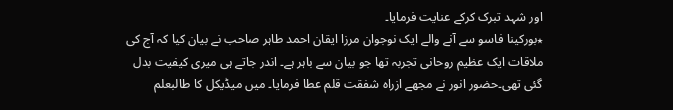اور شہد تبرک کرکے عنایت فرمایا۔
٭بورکینا فاسو سے آنے والے ایک نوجوان مرزا ایقان احمد طاہر صاحب نے بیان کیا کہ آج کی ملاقات ایک عظیم روحانی تجربہ تھا جو بیان سے باہر ہے۔ اندر جاتے ہی میری کیفیت بدل گئی تھی۔حضور انور نے مجھے ازراہ شفقت قلم عطا فرمایا۔ میں میڈیکل کا طالبعلم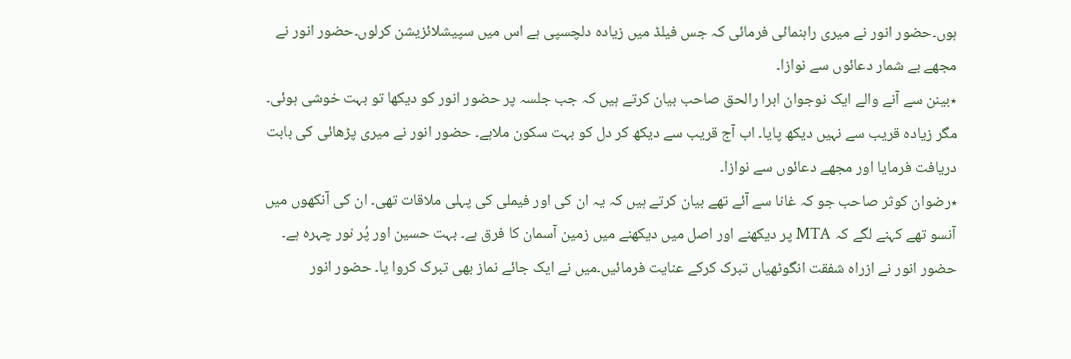ہوں۔حضور انور نے میری راہنمائی فرمائی کہ جس فیلڈ میں زیادہ دلچسپی ہے اس میں سپیشلائزیشن کرلوں۔حضور انور نے مجھے بے شمار دعائوں سے نوازا۔
٭بینن سے آنے والے ایک نوجوان ابرا رالحق صاحب بیان کرتے ہیں کہ جب جلسہ پر حضور انور کو دیکھا تو بہت خوشی ہوئی۔ مگر زیادہ قریب سے نہیں دیکھ پایا۔ اب آج قریب سے دیکھ کر دل کو بہت سکون ملاہے۔ حضور انور نے میری پڑھائی کی بابت دریافت فرمایا اور مجھے دعائوں سے نوازا۔
٭رضوان کوثر صاحب جو کہ غانا سے آئے تھے بیان کرتے ہیں کہ یہ ان کی اور فیملی کی پہلی ملاقات تھی۔ ان کی آنکھوں میں آنسو تھے کہنے لگے کہ MTA پر دیکھنے اور اصل میں دیکھنے میں زمین آسمان کا فرق ہے۔ بہت حسین اور پُر نور چہرہ ہے۔ حضور انور نے ازراہ شفقت انگوٹھیاں تبرک کرکے عنایت فرمائیں۔میں نے ایک جائے نماز بھی تبرک کروا یا۔ حضور انور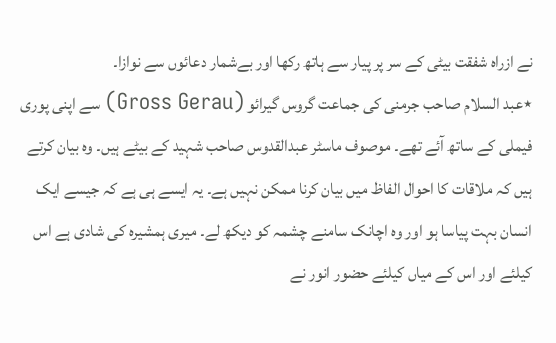نے ازراہ شفقت بیٹی کے سر پر پیار سے ہاتھ رکھا اور بےشمار دعائوں سے نوازا۔
٭عبد السلام صاحب جرمنی کی جماعت گروس گیرائو (Gross Gerau) سے اپنی پوری فیملی کے ساتھ آئے تھے۔ موصوف ماسٹر عبدالقدوس صاحب شہید کے بیٹے ہیں۔ وہ بیان کرتے ہیں کہ ملاقات کا احوال الفاظ میں بیان کرنا ممکن نہیں ہے۔ یہ ایسے ہی ہے کہ جیسے ایک انسان بہت پیاسا ہو اور وہ اچانک سامنے چشمہ کو دیکھ لے۔ میری ہمشیرہ کی شادی ہے اس کیلئے اور اس کے میاں کیلئے حضور انور نے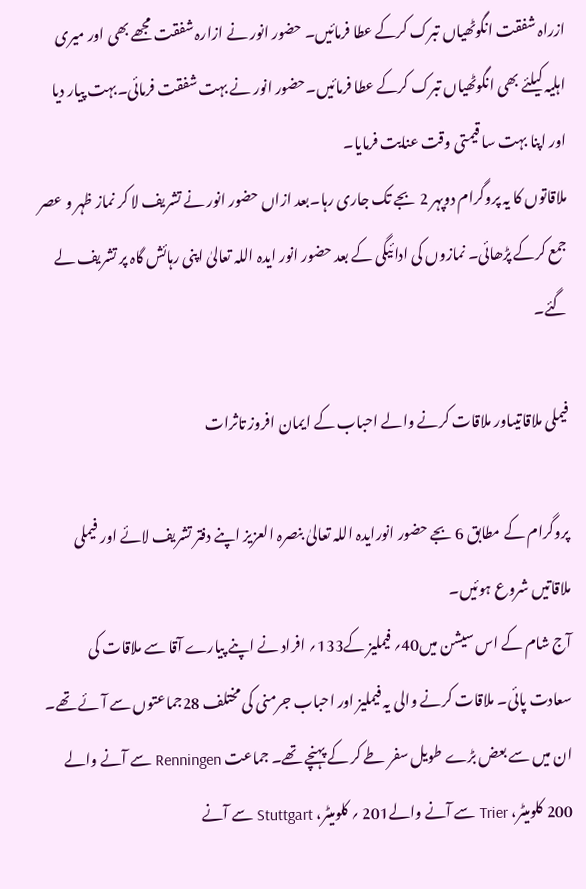ازراہ شفقت انگوٹھیاں تبرک کرکے عطا فرمائیں۔ حضور انور نے ازارہ شفقت مجھے بھی اور میری اہلیہ کیلئے بھی انگوٹھیاں تبرک کرکے عطا فرمائیں۔حضور انور نے بہت شفقت فرمائی۔بہت پیار دیا اور اپنا بہت سا قیمتی وقت عنایت فرمایا۔
ملاقاتوں کا یہ پروگرام دوپہر 2 بجے تک جاری رہا۔بعد ازاں حضور انور نے تشریف لا کر نماز ظہر و عصر جمع کرکے پڑھائی۔ نمازوں کی ادائیگی کے بعد حضور انور ایدہ اللہ تعالیٰ اپنی رہائش گاہ پر تشریف لے گئے۔

فیملی ملاقاتیںاور ملاقات کرنے والے احباب کے ایمان افروز تاثرات

پروگرام کے مطابق 6 بجے حضور انورایدہ اللہ تعالیٰ بنصرہ العزیز اپنے دفتر تشریف لائے اور فیملی ملاقاتیں شروع ہوئیں۔
آج شام کے اس سیشن میں40؍ فیملیز کے133؍ افراد نے اپنے پیارے آقا سے ملاقات کی سعادت پائی۔ ملاقات کرنے والی یہ فیملیز اور احباب جرمنی کی مختلف 28جماعتوں سے آئے تھے۔ ان میں سے بعض بڑے طویل سفر طے کر کے پہنچے تھے۔ جماعت Renningen سے آنے والے 200 کلومیٹر، Trier سے آنے والے201 ؍ کلومیٹر، Stuttgart سے آنے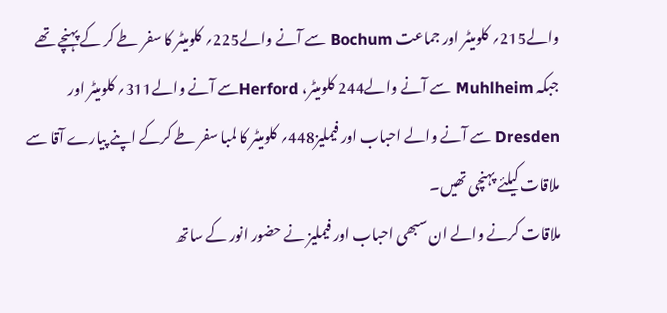والے215؍ کلومیٹر اور جماعت Bochum سے آنے والے225؍ کلومیٹر کا سفر طے کر کے پہنچے تھے جبکہ Muhlheim سے آنے والے244 کلومیٹر، Herfordسے آنے والے311؍ کلومیٹر اور Dresden سے آنے والے احباب اور فیملیز448؍ کلومیٹر کا لمبا سفر طے کرکے اپنے پیارے آقا سے ملاقات کیلئے پہنچی تھیں۔
ملاقات کرنے والے ان سبھی احباب اور فیملیز نے حضور انور کے ساتھ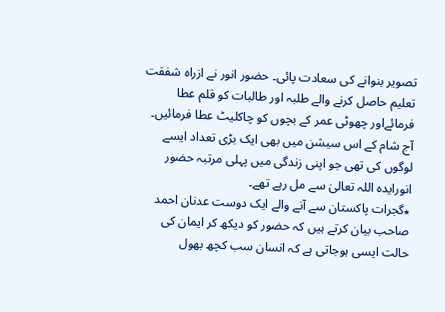تصویر بنوانے کی سعادت پائی۔ حضور انور نے ازراہ شفقت تعلیم حاصل کرنے والے طلبہ اور طالبات کو قلم عطا فرمائےاور چھوٹی عمر کے بچوں کو چاکلیٹ عطا فرمائیں۔
آج شام کے اس سیشن میں بھی ایک بڑی تعداد ایسے لوگوں کی تھی جو اپنی زندگی میں پہلی مرتبہ حضور انورایدہ اللہ تعالیٰ سے مل رہے تھے۔
٭گجرات پاکستان سے آنے والے ایک دوست عدنان احمد صاحب بیان کرتے ہیں کہ حضور کو دیکھ کر ایمان کی حالت ایسی ہوجاتی ہے کہ انسان سب کچھ بھول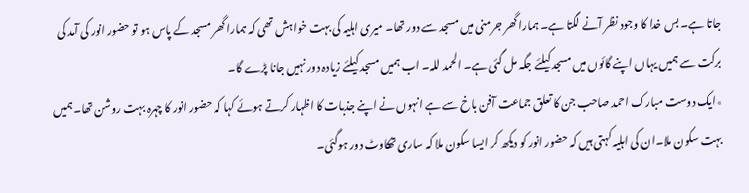جاتا ہے۔ بس خدا کا وجود نظر آنے لگتا ہے۔ ہمارا گھر جرمنی میں مسجد سے دور تھا۔ میری اہلیہ کی بہت خواہش تھی کہ ہمارا گھر مسجد کے پاس ہو تو حضور انور کی آمد کی برکت سے ہمیں یہاں اپنے گائوں میں مسجد کیلئے جگہ مل گئی ہے۔ الحمد للہ۔ اب ہمیں مسجد کیلئے زیادہ دور نہیں جانا پڑے گا۔
٭ایک دوست مبارک احمد صاحب جن کا تعلق جماعت آفن باخ سے ہے انہوں نے اپنے جذبات کا اظہار کرتے ہوئے کہا کہ حضور انور کا چہرہ بہت روشن تھا۔ہمیں بہت سکون ملا۔ان کی اہلیہ کہتی ہیں کہ حضور انور کو دیکھ کر ایسا سکون ملا کہ ساری تھکاوٹ دور ہوگئی۔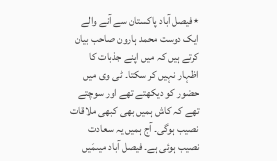٭فیصل آباد پاکستان سے آنے والے ایک دوست محمد ہارون صاحب بیان کرتے ہیں کہ میں اپنے جذبات کا اظہار نہیں کر سکتا۔ ٹی وی میں حضور کو دیکھتے تھے اور سوچتے تھے کہ کاش ہمیں بھی کبھی ملاقات نصیب ہوگی۔ آج ہمیں یہ سعادت نصیب ہوئی ہے۔ فیصل آباد میںمَیں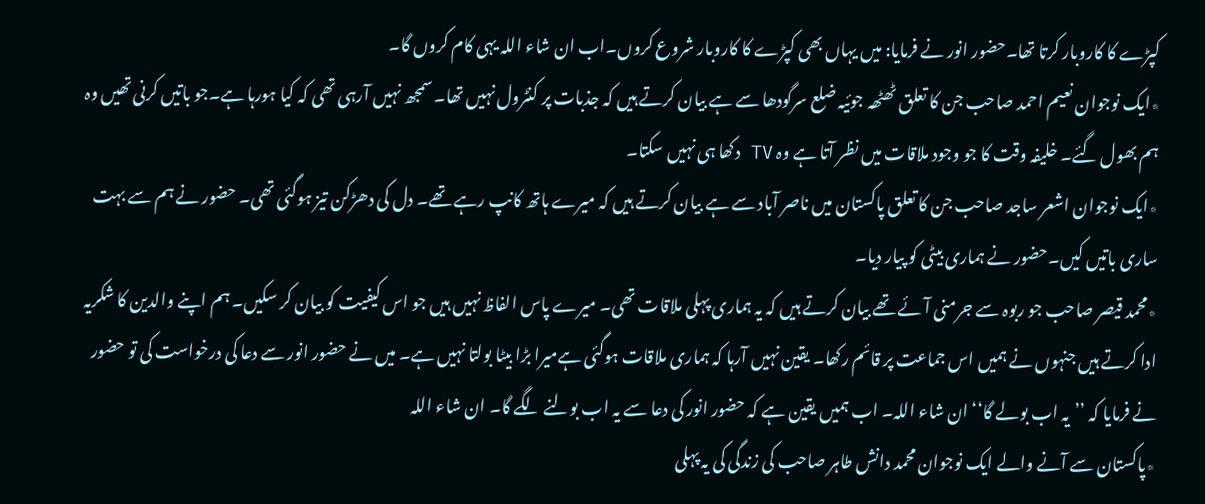کپڑے کا کاروبار کرتا تھا۔حضور انور نے فرمایا: میں یہاں بھی کپڑے کا کاروبار شروع کروں۔اب ان شاء اللہ یہی کام کروں گا۔
٭ایک نوجوان نعیم احمد صاحب جن کا تعلق ٹھٹھہ جوئیہ ضلع سرگودھا سے ہے بیان کرتے ہیں کہ جذبات پر کنٹرول نہیں تھا۔ سمجھ نہیں آرہی تھی کہ کیا ہورہا ہے۔جو باتیں کرنی تھیں وہ ہم بھول گئے۔ خلیفہ وقت کا جو وجود ملاقات میں نظر آتا ہے وہ TV دکھا ہی نہیں سکتا۔
٭ایک نوجوان اشعر ساجد صاحب جن کا تعلق پاکستان میں ناصر آباد سے ہے بیان کرتے ہیں کہ میرے ہاتھ کانپ رہے تھے۔ دل کی دھڑکن تیز ہوگئی تھی۔ حضور نے ہم سے بہت ساری باتیں کیں۔حضور نے ہماری بیٹی کو پیار دیا۔
٭محمد قیصر صاحب جو ربوہ سے جرمنی آئے تھے بیان کرتے ہیں کہ یہ ہماری پہلی ملاقات تھی۔ میرے پاس الفاظ نہیں ہیں جو اس کیفیت کو بیان کر سکیں۔ ہم اپنے والدین کا شکریہ ادا کرتے ہیں جنہوں نے ہمیں اس جماعت پر قائم رکھا۔ یقین نہیں آرہا کہ ہماری ملاقات ہوگئی ہےمیرا بڑا بیٹا بولتا نہیں ہے۔ میں نے حضور انور سے دعا کی درخواست کی تو حضور نے فرمایا کہ ’’یہ اب بولے گا‘‘ان شاء اللہ۔ اب ہمیں یقین ہے کہ حضور انور کی دعا سے یہ اب بولنے لگے گا۔ ان شاء اللہ
٭پاکستان سے آنے والے ایک نوجوان محمد دانش طاہر صاحب کی زندگی کی یہ پہلی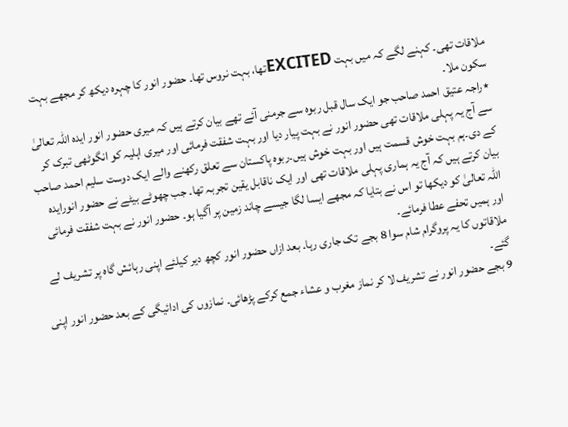ملاقات تھی۔ کہنے لگے کہ میں بہت EXCITEDتھا، بہت نروس تھا۔ حضور انور کا چہرہ دیکھ کر مجھے بہت سکون ملا۔
٭راجہ عتیق احمد صاحب جو ایک سال قبل ربوہ سے جرمنی آئے تھے بیان کرتے ہیں کہ میری حضور انور ایدہ اللہ تعالیٰ سے آج یہ پہلی ملاقات تھی حضور انور نے بہت پیار دیا اور بہت شفقت فرمائی اور میری اہلیہ کو انگوٹھی تبرک کر کے دی۔ہم بہت خوش قسمت ہیں اور بہت خوش ہیں۔ربوہ پاکستان سے تعلق رکھنے والے ایک دوست سلیم احمد صاحب بیان کرتے ہیں کہ آج یہ ہماری پہلی ملاقات تھی اور ایک ناقابل یقین تجربہ تھا۔ جب چھوٹے بیٹے نے حضور انورایدہ اللہ تعالیٰ کو دیکھا تو اس نے بتایا کہ مجھے ایسا لگا جیسے چاند زمین پر آگیا ہو۔ حضور انور نے بہت شفقت فرمائی اور ہمیں تحفے عطا فرمائے۔
ملاقاتوں کا یہ پروگرام شام سوا 8 بجے تک جاری رہا۔ بعد ازاں حضور انور کچھ دیر کیلئے اپنی رہائش گاہ پر تشریف لے گئے۔
9 بجے حضور انور نے تشریف لا کر نماز مغرب و عشاء جمع کرکے پڑھائی۔ نمازوں کی ادائیگی کے بعد حضور انور اپنی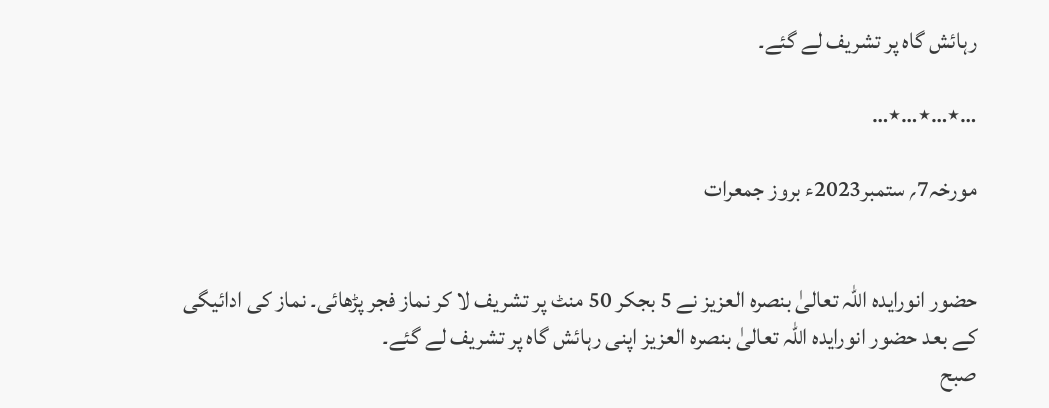رہائش گاہ پر تشریف لے گئے۔

…٭…٭…٭…

مورخہ7؍ ستمبر2023ء بروز جمعرات


حضور انورایدہ اللہ تعالیٰ بنصرہ العزیز نے 5 بجکر 50 منٹ پر تشریف لا کر نماز فجر پڑھائی۔ نماز کی ادائیگی کے بعد حضور انورایدہ اللہ تعالیٰ بنصرہ العزیز اپنی رہائش گاہ پر تشریف لے گئے۔
صبح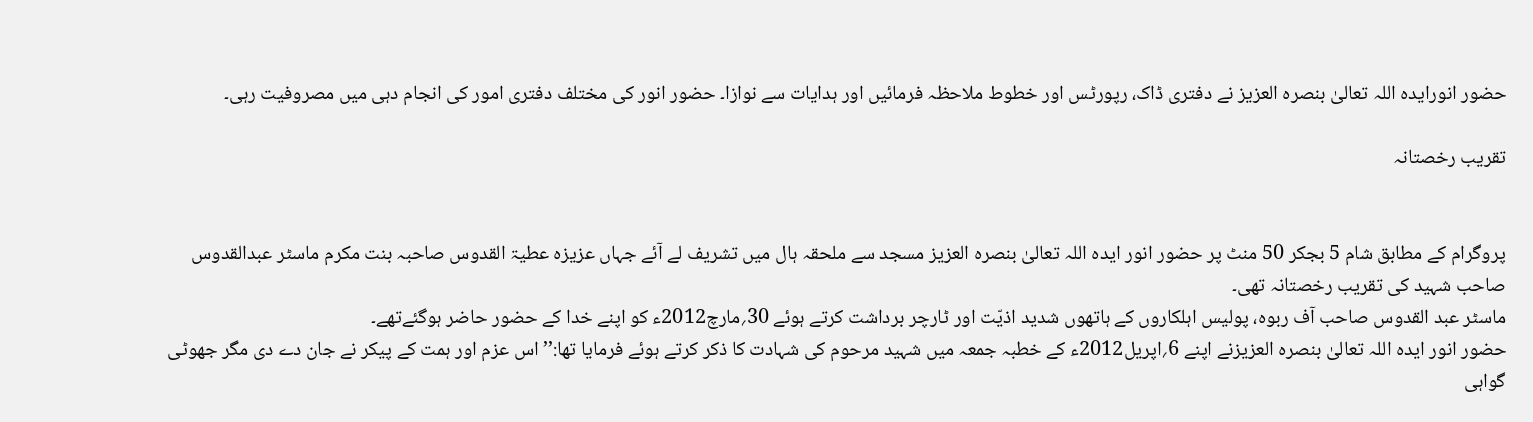حضور انورایدہ اللہ تعالیٰ بنصرہ العزیز نے دفتری ڈاک، رپورٹس اور خطوط ملاحظہ فرمائیں اور ہدایات سے نوازا۔ حضور انور کی مختلف دفتری امور کی انجام دہی میں مصروفیت رہی۔

تقریب رخصتانہ


پروگرام کے مطابق شام 5 بجکر 50 منٹ پر حضور انور ایدہ اللہ تعالیٰ بنصرہ العزیز مسجد سے ملحقہ ہال میں تشریف لے آئے جہاں عزیزہ عطیۃ القدوس صاحبہ بنت مکرم ماسٹر عبدالقدوس صاحب شہید کی تقریب رخصتانہ تھی۔
ماسٹر عبد القدوس صاحب آف ربوہ، پولیس اہلکاروں کے ہاتھوں شدید اذیّت اور ٹارچر برداشت کرتے ہوئے 30؍مارچ2012ء کو اپنے خدا کے حضور حاضر ہوگئےتھے۔
حضور انور ایدہ اللہ تعالیٰ بنصرہ العزیزنے اپنے 6؍اپریل2012ء کے خطبہ جمعہ میں شہید مرحوم کی شہادت کا ذکر کرتے ہوئے فرمایا تھا:’’اس عزم اور ہمت کے پیکر نے جان دے دی مگر جھوٹی گواہی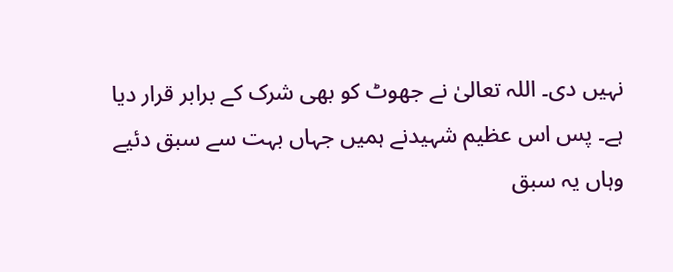نہیں دی۔ اللہ تعالیٰ نے جھوٹ کو بھی شرک کے برابر قرار دیا ہے۔ پس اس عظیم شہیدنے ہمیں جہاں بہت سے سبق دئیے وہاں یہ سبق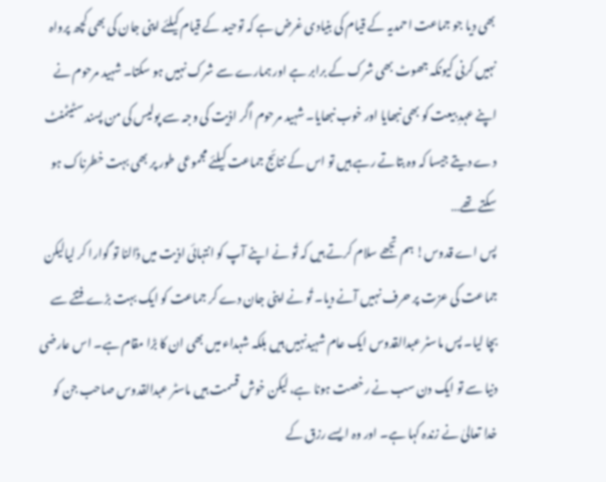بھی دیا جو جماعت احمدیہ کے قیام کی بنیادی غرض ہے کہ توحید کے قیام کیلئے اپنی جان کی بھی کچھ پرواہ نہیں کرنی کیونکہ جھوٹ بھی شرک کے برابر ہے اور ہمارے سے شرک نہیں ہو سکتا۔ شہید مرحوم نے اپنے عہدِ بیعت کو بھی نبھایا اور خوب نبھایا۔ شہید مرحوم اگر اذیت کی وجہ سے پولیس کی من پسند سٹیٹمنٹ دے دیتے جیسا کہ وہ بتاتے رہے ہیں تو اس کے نتائج جماعت کیلئے مجموعی طور پر بھی بہت خطرناک ہو سکتے تھے…
پس اے قدوس! ہم تجھے سلام کرتے ہیں کہ تُو نے اپنے آپ کو انتہائی اذیت میں ڈالنا تو گوارا کر لیالیکن جماعت کی عزت پر حرف نہیں آنے دیا۔ تُو نے اپنی جان دے کر جماعت کو ایک بہت بڑے فتنے سے بچا لیا۔ پس ماسٹر عبدالقدوس ایک عام شہیدنہیں ہیں بلکہ شہداء میں بھی ان کا بڑا مقام ہے۔ اس عارضی دنیا سے تو ایک دن سب نے رخصت ہونا ہے، لیکن خوش قسمت ہیں ماسٹر عبدالقدوس صاحب جن کو خدا تعالیٰ نے زندہ کہا ہے۔ اور وہ ایسے رزق کے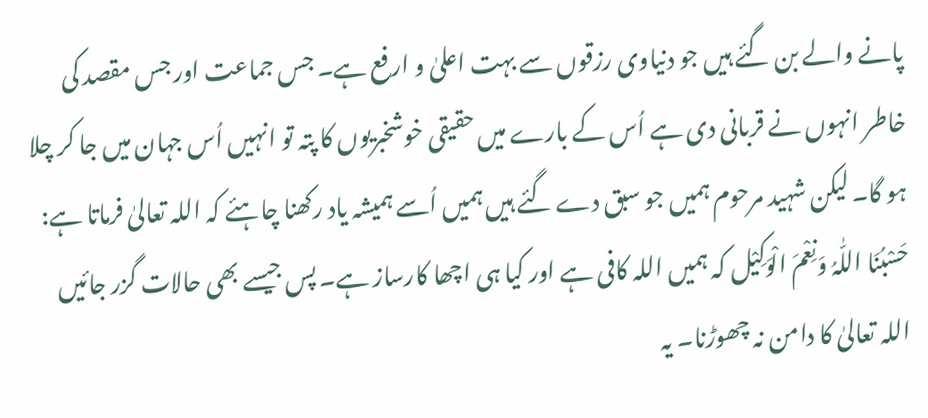پانے والے بن گئے ہیں جو دنیاوی رزقوں سے بہت اعلیٰ و ارفع ہے۔ جس جماعت اور جس مقصد کی خاطر انہوں نے قربانی دی ہے اُس کے بارے میں حقیقی خوشخبریوں کا پتہ تو انہیں اُس جہان میں جا کر چلا ہو گا۔ لیکن شہید مرحوم ہمیں جو سبق دے گئے ہیں ہمیں اُسے ہمیشہ یاد رکھنا چاہئے کہ اللہ تعالیٰ فرماتا ہے: حَسْبُنَا اللّٰہُ وَنِعْمَ الْوَکِیْل کہ ہمیں اللہ کافی ہے اور کیا ہی اچھا کارساز ہے۔ پس جیسے بھی حالات گزر جائیں اللہ تعالیٰ کا دامن نہ چھوڑنا۔ یہ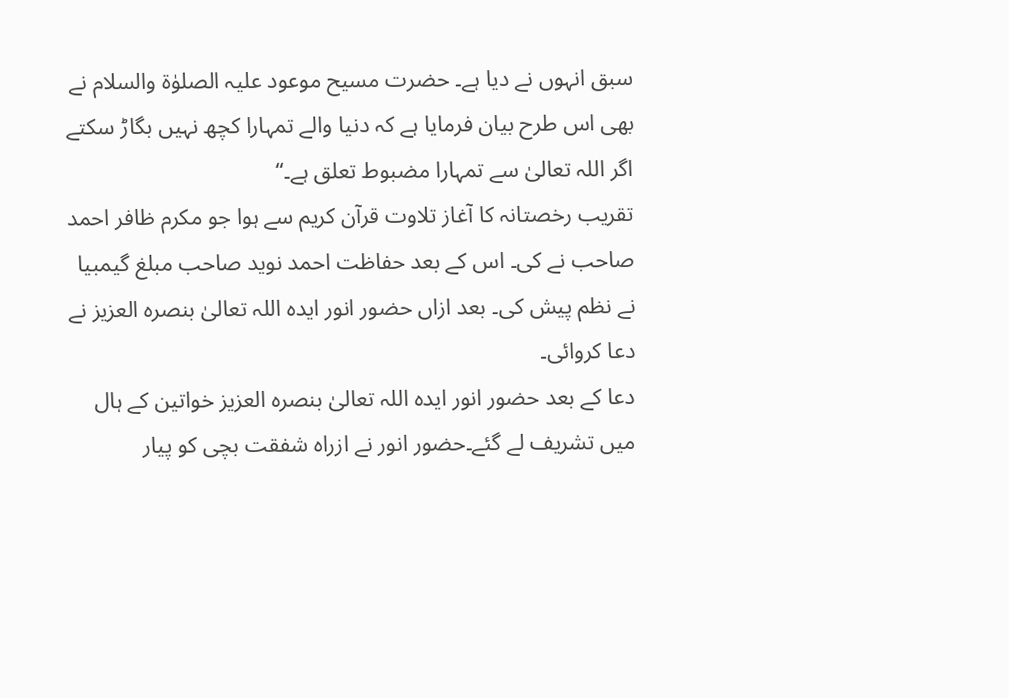سبق انہوں نے دیا ہے۔ حضرت مسیح موعود علیہ الصلوٰۃ والسلام نے بھی اس طرح بیان فرمایا ہے کہ دنیا والے تمہارا کچھ نہیں بگاڑ سکتے اگر اللہ تعالیٰ سے تمہارا مضبوط تعلق ہے۔‘‘
تقریب رخصتانہ کا آغاز تلاوت قرآن کریم سے ہوا جو مکرم ظافر احمد صاحب نے کی۔ اس کے بعد حفاظت احمد نوید صاحب مبلغ گیمبیا نے نظم پیش کی۔ بعد ازاں حضور انور ایدہ اللہ تعالیٰ بنصرہ العزیز نے دعا کروائی۔
دعا کے بعد حضور انور ایدہ اللہ تعالیٰ بنصرہ العزیز خواتین کے ہال میں تشریف لے گئے۔حضور انور نے ازراہ شفقت بچی کو پیار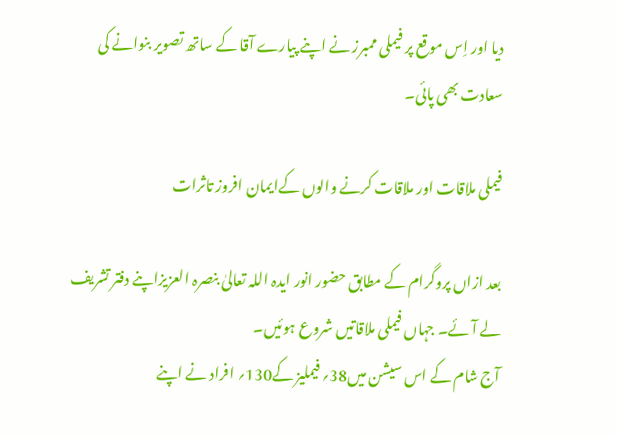دیا اور اِس موقع پر فیملی ممبرز نے اپنے پیارے آقا کے ساتھ تصویر بنوانے کی سعادت بھی پائی۔

فیملی ملاقات اور ملاقات کرنے والوں کےایمان افروز تاثرات

بعد ازاں پروگرام کے مطابق حضور انور ایدہ اللہ تعالیٰ بنصرہ العزیزاپنے دفتر تشریف لے آئے۔ جہاں فیملی ملاقاتیں شروع ہوئیں۔
آج شام کے اس سیشن میں38؍ فیملیز کے130؍ افراد نے اپنے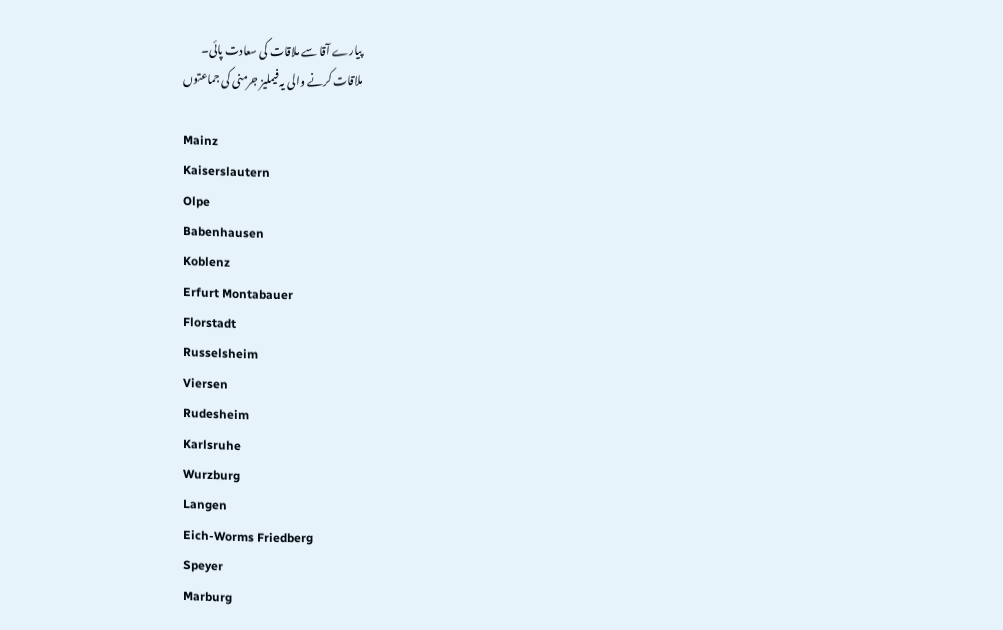پیارے آقا سے ملاقات کی سعادت پائی۔
ملاقات کرنے والی یہ فیملیز جرمنی کی جماعتوں

Mainz
Kaiserslautern
Olpe
Babenhausen
Koblenz
Erfurt Montabauer
Florstadt
Russelsheim
Viersen
Rudesheim
Karlsruhe
Wurzburg
Langen
Eich-Worms Friedberg
Speyer
Marburg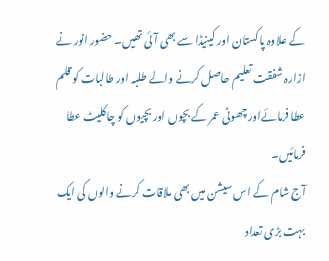کے علاوہ پاکستان اور کینیڈا سے بھی آئی تھیں۔ حضور انور نے ازارہ شفقت تعلیم حاصل کرنے والے طلبہ اور طالبات کو قلم عطا فرمائےاور چھوٹی عمر کے بچوں اور بچیوں کو چاکلیٹ عطا فرمائیں۔
آج شام کے اس سیشن میں بھی ملاقات کرنے والوں کی ایک بہت بڑی تعداد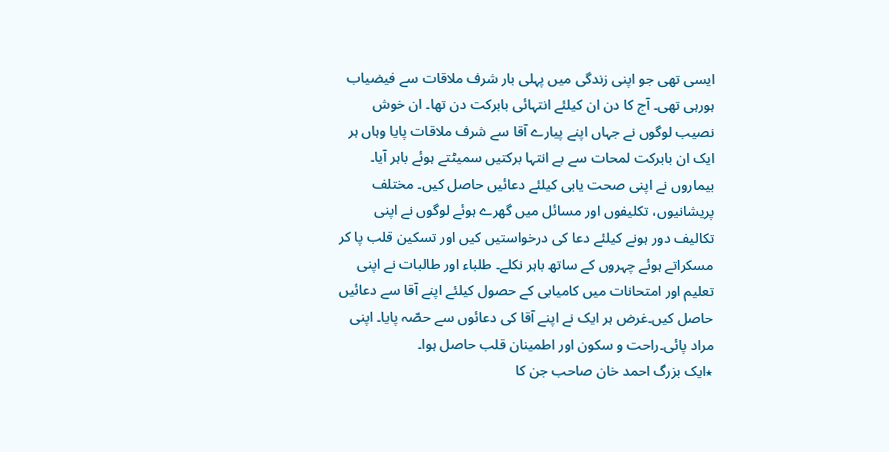ایسی تھی جو اپنی زندگی میں پہلی بار شرف ملاقات سے فیضیاب ہورہی تھی۔ آج کا دن ان کیلئے انتہائی بابرکت دن تھا۔ ان خوش نصیب لوگوں نے جہاں اپنے پیارے آقا سے شرف ملاقات پایا وہاں ہر ایک ان بابرکت لمحات سے بے انتہا برکتیں سمیٹتے ہوئے باہر آیا۔ بیماروں نے اپنی صحت یابی کیلئے دعائیں حاصل کیں۔ مختلف پریشانیوں، تکلیفوں اور مسائل میں گھرے ہوئے لوگوں نے اپنی تکالیف دور ہونے کیلئے دعا کی درخواستیں کیں اور تسکین قلب پا کر مسکراتے ہوئے چہروں کے ساتھ باہر نکلے۔ طلباء اور طالبات نے اپنی تعلیم اور امتحانات میں کامیابی کے حصول کیلئے اپنے آقا سے دعائیں حاصل کیں۔غرض ہر ایک نے اپنے آقا کی دعائوں سے حصّہ پایا۔ اپنی مراد پائی۔راحت و سکون اور اطمینان قلب حاصل ہوا۔
٭ایک بزرگ احمد خان صاحب جن کا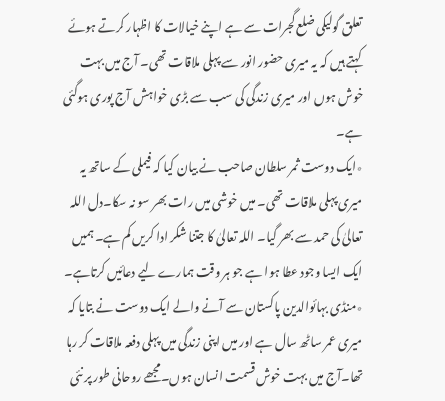تعلق گولیکی ضلع گجرات سے ہے اپنے خیالات کا اظہار کرتے ہوئے کہتے ہیں کہ یہ میری حضور انور سے پہلی ملاقات تھی۔ آج میں بہت خوش ہوں اور میری زندگی کی سب سے بڑی خواہش آج پوری ہوگئی ہے۔
٭ایک دوست ثمر سلطان صاحب نے بیان کیا کہ فیملی کے ساتھ یہ میری پہلی ملاقات تھی۔ میں خوشی میں رات بھر سو نہ سکا۔دل اللہ تعالیٰ کی حمد سے بھر گیا۔ اللہ تعالیٰ کا جتنا شکر ادا کریں کم ہے۔ ہمیں ایک ایسا وجود عطا ہوا ہے جو ہر وقت ہمارے لیے دعائیں کرتاہے۔
٭منڈی بہائوالدین پاکستان سے آنے والے ایک دوست نے بتایا کہ میری عمر ساٹھ سال ہے اور میں اپنی زندگی میں پہلی دفعہ ملاقات کر رہا تھا۔آج میں بہت خوش قسمت انسان ہوں۔مجھے روحانی طور پر نئی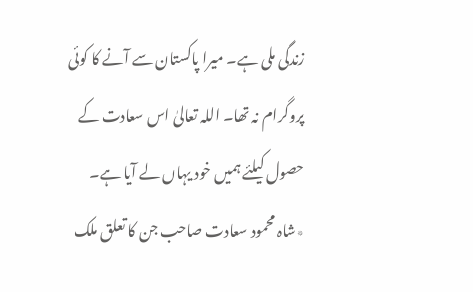زندگی ملی ہے۔ میرا پاکستان سے آنے کا کوئی پروگرام نہ تھا۔ اللہ تعالیٰ اس سعادت کے حصول کیلئے ہمیں خود یہاں لے آیا ہے۔
٭شاہ محمود سعادت صاحب جن کا تعلق ملک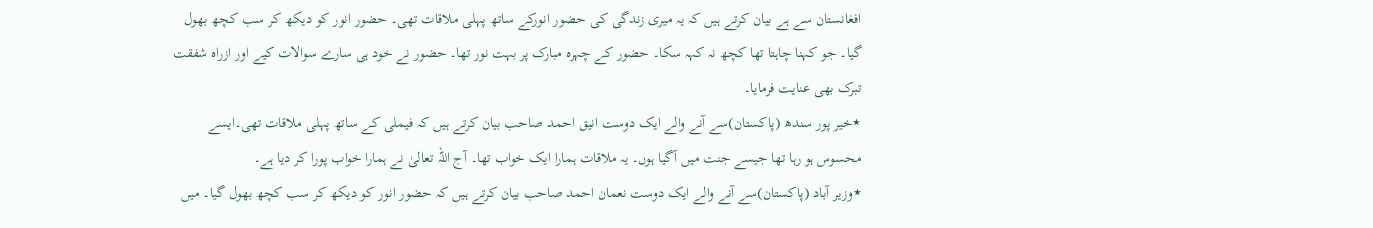افغانستان سے ہے بیان کرتے ہیں کہ یہ میری زندگی کی حضور انورکے ساتھ پہلی ملاقات تھی۔ حضور انور کو دیکھ کر سب کچھ بھول گیا۔ جو کہنا چاہتا تھا کچھ نہ کہہ سکا۔ حضور کے چہرہ مبارک پر بہت نور تھا۔ حضور نے خود ہی سارے سوالات کیے اور ازراہ شفقت تبرک بھی عنایت فرمایا۔
٭خیر پور سندھ (پاکستان)سے آنے والے ایک دوست انیق احمد صاحب بیان کرتے ہیں کہ فیملی کے ساتھ پہلی ملاقات تھی۔ایسے محسوس ہو رہا تھا جیسے جنت میں آگیا ہوں۔ یہ ملاقات ہمارا ایک خواب تھا۔ آج اللہ تعالیٰ نے ہمارا خواب پورا کر دیا ہے۔
٭وزیر آباد (پاکستان)سے آنے والے ایک دوست نعمان احمد صاحب بیان کرتے ہیں کہ حضور انور کو دیکھ کر سب کچھ بھول گیا۔ میں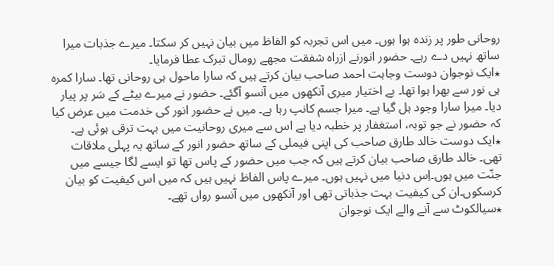روحانی طور پر زندہ ہوا ہوں۔ میں اس تجربہ کو الفاظ میں بیان نہیں کر سکتا۔ میرے جذبات میرا ساتھ نہیں دے رہے۔ حضور انورنے ازراہ شفقت مجھے رومال تبرک عطا فرمایا۔
٭ایک نوجوان دوست وجاہت احمد صاحب بیان کرتے ہیں کہ سارا ماحول ہی روحانی تھا۔ سارا کمرہ ہی نور سے بھرا ہوا تھا۔ بے اختیار میری آنکھوں میں آنسو آگئے۔ حضور نے میرے بیٹے کے سَر پر پیار دیا۔ میرا سارا وجود ہل گیا ہے۔ میرا جسم کانپ رہا ہے۔ میں نے حضور انور کی خدمت میں عرض کیا کہ حضور نے جو توبہ، استغفار پر خطبہ دیا ہے اس سے میری روحانیت میں بہت ترقی ہوئی ہے۔
٭ایک دوست خالد طارق صاحب کی اپنی فیملی کے ساتھ حضور انور کے ساتھ یہ پہلی ملاقات تھی۔ خالد طارق صاحب بیان کرتے ہیں کہ جب میں حضور کے پاس تھا تو ایسے لگا جیسے میں جنّت میں ہوں۔اِس دنیا میں نہیں ہوں۔ میرے پاس الفاظ نہیں ہیں کہ میں اس کیفیت کو بیان کرسکوں۔ان کی کیفیت بہت جذباتی تھی اور آنکھوں میں آنسو رواں تھے۔
٭سیالکوٹ سے آنے والے ایک نوجوان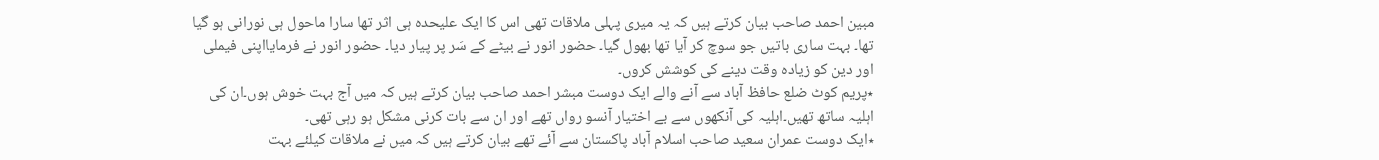مبین احمد صاحب بیان کرتے ہیں کہ یہ میری پہلی ملاقات تھی اس کا ایک علیحدہ ہی اثر تھا سارا ماحول ہی نورانی ہو گیا تھا۔ بہت ساری باتیں جو سوچ کر آیا تھا بھول گیا۔ حضور انور نے بیٹے کے سَر پر پیار دیا۔ حضور انور نے فرمایااپنی فیملی اور دین کو زیادہ وقت دینے کی کوشش کروں۔
٭پریم کوٹ ضلع حافظ آباد سے آنے والے ایک دوست مبشر احمد صاحب بیان کرتے ہیں کہ میں آج بہت خوش ہوں۔ان کی اہلیہ ساتھ تھیں۔اہلیہ کی آنکھوں سے بے اختیار آنسو رواں تھے اور ان سے بات کرنی مشکل ہو رہی تھی۔
٭ایک دوست عمران سعید صاحب اسلام آباد پاکستان سے آئے تھے بیان کرتے ہیں کہ میں نے ملاقات کیلئے بہت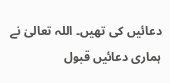دعائیں کی تھیں۔ اللہ تعالیٰ نے ہماری دعائیں قبول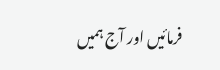فرمائیں اور آج ہمیں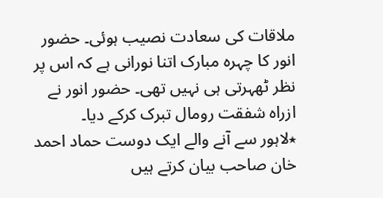ملاقات کی سعادت نصیب ہوئی۔ حضور انور کا چہرہ مبارک اتنا نورانی ہے کہ اس پر نظر ٹھہرتی ہی نہیں تھی۔ حضور انور نے ازراہ شفقت رومال تبرک کرکے دیا۔
٭لاہور سے آنے والے ایک دوست حماد احمد خان صاحب بیان کرتے ہیں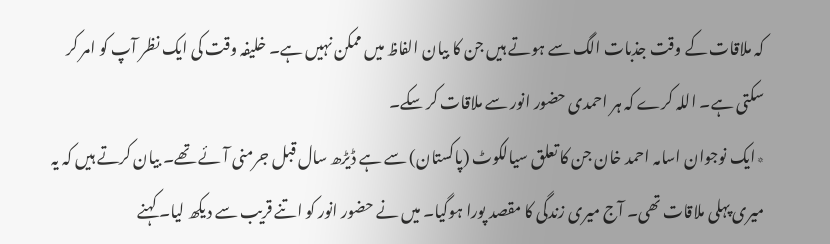کہ ملاقات کے وقت جذبات الگ سے ہوتے ہیں جن کا بیان الفاظ میں ممکن نہیں ہے۔ خلیفہ وقت کی ایک نظر آپ کو امر کر سکتی ہے۔ اللہ کرے کہ ہر احمدی حضور انور سے ملاقات کر سکے۔
٭ایک نوجوان اسامہ احمد خان جن کا تعلق سیالکوٹ (پاکستان) سے ہے ڈیڑھ سال قبل جرمنی آئے تھے۔ بیان کرتے ہیں کہ یہ میری پہلی ملاقات تھی۔ آج میری زندگی کا مقصد پورا ہوگیا۔ میں نے حضور انور کو اتنے قریب سے دیکھ لیا۔ کہنے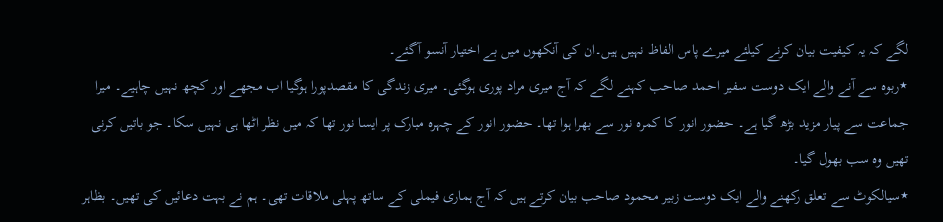لگے کہ یہ کیفیت بیان کرنے کیلئے میرے پاس الفاظ نہیں ہیں۔ان کی آنکھوں میں بے اختیار آنسو آگئے۔
٭ربوہ سے آنے والے ایک دوست سفیر احمد صاحب کہنے لگے کہ آج میری مراد پوری ہوگئی۔ میری زندگی کا مقصدپورا ہوگیا اب مجھے اور کچھ نہیں چاہیے۔ میرا جماعت سے پیار مزید بڑھ گیا ہے۔ حضور انور کا کمرہ نور سے بھرا ہوا تھا۔ حضور انور کے چہرہ مبارک پر ایسا نور تھا کہ میں نظر اٹھا ہی نہیں سکا۔ جو باتیں کرنی تھیں وہ سب بھول گیا۔
٭سیالکوٹ سے تعلق رکھنے والے ایک دوست زبیر محمود صاحب بیان کرتے ہیں کہ آج ہماری فیملی کے ساتھ پہلی ملاقات تھی۔ ہم نے بہت دعائیں کی تھیں۔ بظاہر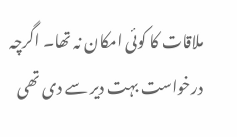ملاقات کا کوئی امکان نہ تھا۔ اگرچہ درخواست بہت دیر سے دی تھی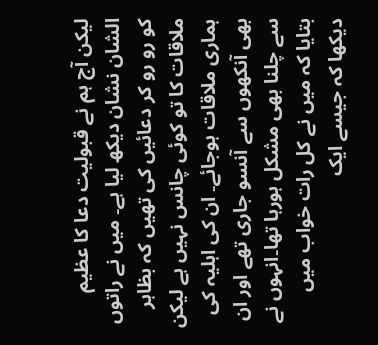لیکن آج ہم نے قبولیت دعا کا عظیم الشان نشان دیکھ لیا ہے۔ میں نے راتوں کو رو رو کر دعائیں کی تھیں کہ بظاہر ملاقات کا تو کوئی چانس نہیں ہے لیکن ہماری ملاقات ہوجائے۔ ان کی اہلیہ کی بھی آنکھوں سے آنسو جاری تھے اور ان سے چلنا بھی مشکل ہورہا تھا۔انہوں نے بتایا کہ میں نے کل رات خواب میں دیکھا کہ جیسے ایک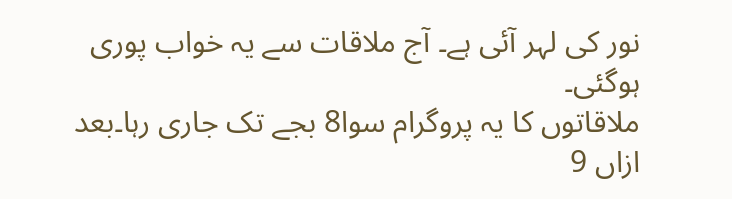نور کی لہر آئی ہے۔ آج ملاقات سے یہ خواب پوری ہوگئی۔
ملاقاتوں کا یہ پروگرام سوا8 بجے تک جاری رہا۔بعد ازاں 9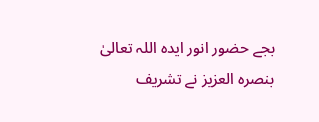بجے حضور انور ایدہ اللہ تعالیٰ بنصرہ العزیز نے تشریف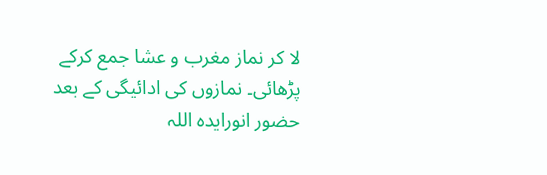لا کر نماز مغرب و عشا جمع کرکے پڑھائی۔ نمازوں کی ادائیگی کے بعد حضور انورایدہ اللہ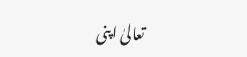تعالیٰ اپنی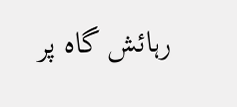رہائش گاہ پر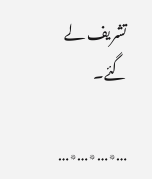تشریف لے گئے۔

…٭…٭…٭…